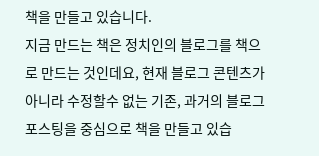책을 만들고 있습니다.
지금 만드는 책은 정치인의 블로그를 책으로 만드는 것인데요, 현재 블로그 콘텐츠가 아니라 수정할수 없는 기존, 과거의 블로그 포스팅을 중심으로 책을 만들고 있습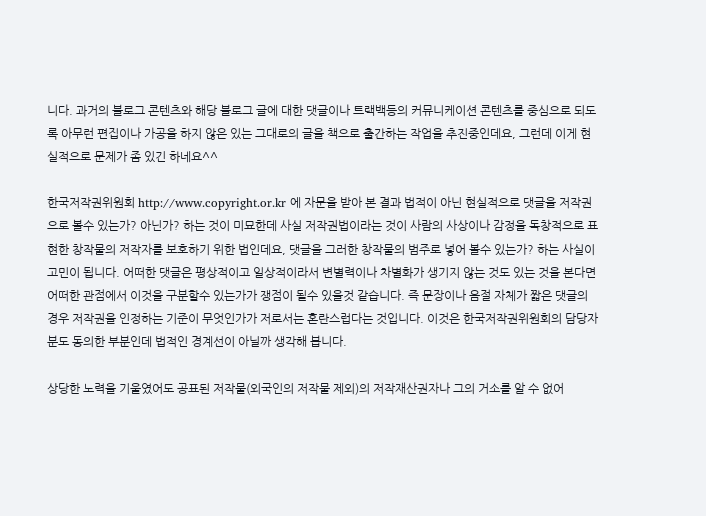니다. 과거의 블로그 콘텐츠와 해당 블로그 글에 대한 댓글이나 트랙백등의 커뮤니케이션 콘텐츠를 중심으로 되도록 아무런 편집이나 가공을 하지 않은 있는 그대로의 글을 책으로 출간하는 작업을 추진중인데요, 그런데 이게 현실적으로 문제가 좀 있긴 하네요^^

한국저작권위원회 http://www.copyright.or.kr 에 자문을 받아 본 결과 법적이 아닌 현실적으로 댓글을 저작권으로 볼수 있는가? 아닌가? 하는 것이 미묘한데 사실 저작권법이라는 것이 사람의 사상이나 감정을 독창적으로 표현한 창작물의 저작자를 보호하기 위한 법인데요, 댓글을 그러한 창작물의 범주로 넣어 볼수 있는가? 하는 사실이 고민이 됩니다. 어떠한 댓글은 평상적이고 일상적이라서 변별력이나 차별화가 생기지 않는 것도 있는 것을 본다면 어떠한 관점에서 이것을 구분할수 있는가가 쟁점이 될수 있을것 같습니다. 즉 문장이나 음절 자체가 짧은 댓글의 경우 저작권을 인정하는 기준이 무엇인가가 저로서는 혼란스럽다는 것입니다. 이것은 한국저작권위원회의 담당자 분도 동의한 부분인데 법적인 경계선이 아닐까 생각해 봅니다.

상당한 노력을 기울였어도 공표된 저작물(외국인의 저작물 제외)의 저작재산권자나 그의 거소를 알 수 없어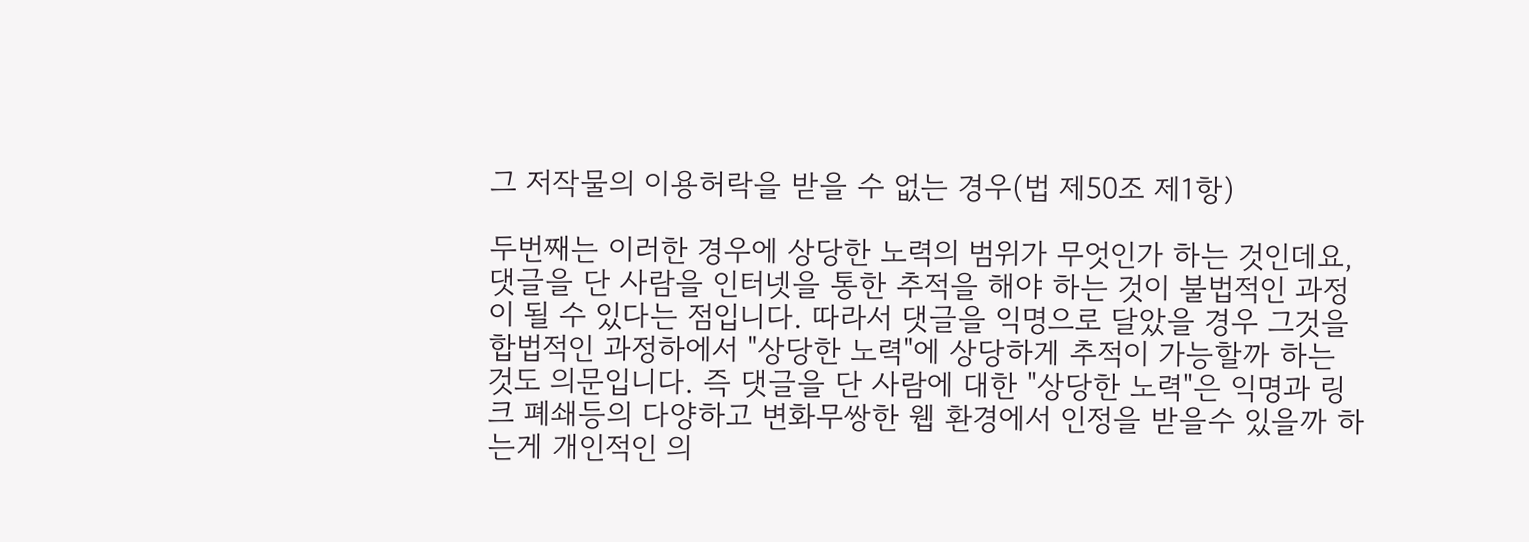그 저작물의 이용허락을 받을 수 없는 경우(법 제50조 제1항)

두번째는 이러한 경우에 상당한 노력의 범위가 무엇인가 하는 것인데요, 댓글을 단 사람을 인터넷을 통한 추적을 해야 하는 것이 불법적인 과정이 될 수 있다는 점입니다. 따라서 댓글을 익명으로 달았을 경우 그것을 합법적인 과정하에서 "상당한 노력"에 상당하게 추적이 가능할까 하는 것도 의문입니다. 즉 댓글을 단 사람에 대한 "상당한 노력"은 익명과 링크 폐쇄등의 다양하고 변화무쌍한 웹 환경에서 인정을 받을수 있을까 하는게 개인적인 의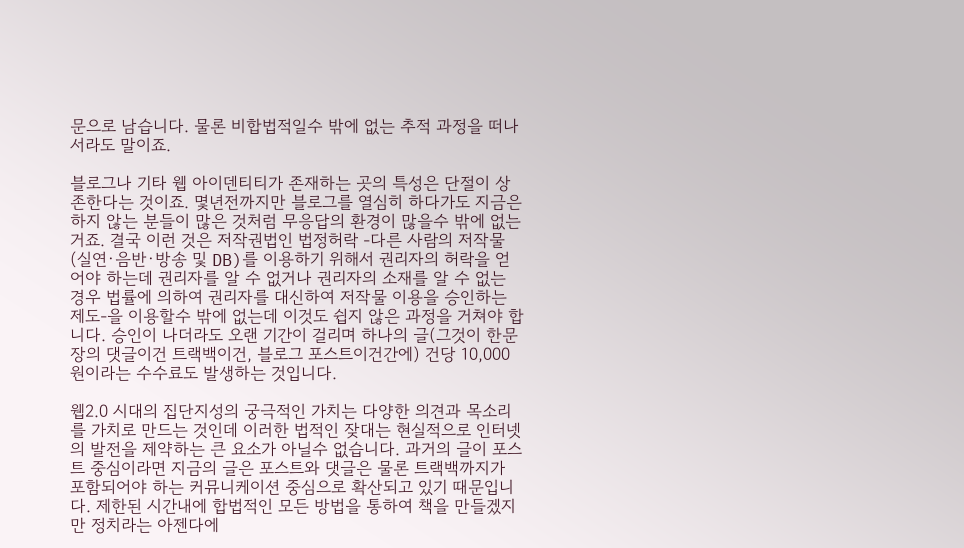문으로 남습니다. 물론 비합법적일수 밖에 없는 추적 과정을 떠나서라도 말이죠.

블로그나 기타 웹 아이덴티티가 존재하는 곳의 특성은 단절이 상존한다는 것이죠. 몇년전까지만 블로그를 열심히 하다가도 지금은 하지 않는 분들이 많은 것처럼 무응답의 환경이 많을수 밖에 없는거죠. 결국 이런 것은 저작권법인 법정허락 -다른 사람의 저작물(실연·음반·방송 및 DB)를 이용하기 위해서 권리자의 허락을 얻어야 하는데 권리자를 알 수 없거나 권리자의 소재를 알 수 없는 경우 법률에 의하여 권리자를 대신하여 저작물 이용을 승인하는 제도-을 이용할수 밖에 없는데 이것도 쉽지 않은 과정을 거쳐야 합니다. 승인이 나더라도 오랜 기간이 걸리며 하나의 글(그것이 한문장의 댓글이건 트랙백이건, 블로그 포스트이건간에) 건당 10,000원이라는 수수료도 발생하는 것입니다.

웹2.0 시대의 집단지성의 궁극적인 가치는 다양한 의견과 목소리를 가치로 만드는 것인데 이러한 법적인 잦대는 현실적으로 인터넷의 발전을 제약하는 큰 요소가 아닐수 없습니다. 과거의 글이 포스트 중심이라면 지금의 글은 포스트와 댓글은 물론 트랙백까지가 포함되어야 하는 커뮤니케이션 중심으로 확산되고 있기 때문입니다. 제한된 시간내에 합법적인 모든 방법을 통하여 책을 만들겠지만 정치라는 아젠다에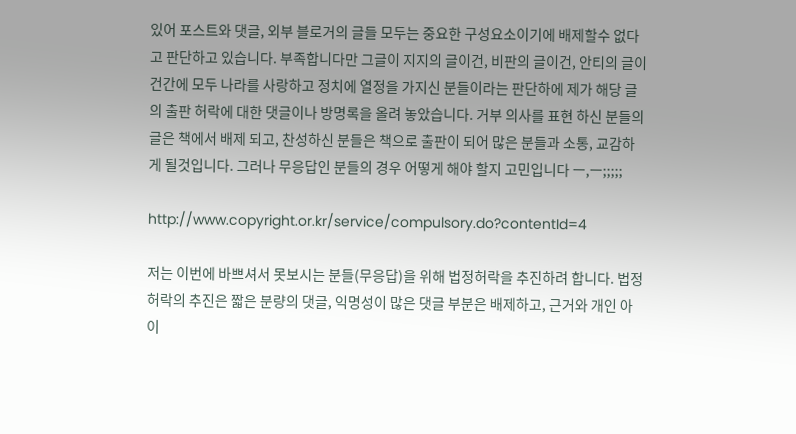있어 포스트와 댓글, 외부 블로거의 글들 모두는 중요한 구성요소이기에 배제할수 없다고 판단하고 있습니다. 부족합니다만 그글이 지지의 글이건, 비판의 글이건, 안티의 글이건간에 모두 나라를 사랑하고 정치에 열정을 가지신 분들이라는 판단하에 제가 해당 글의 출판 허락에 대한 댓글이나 방명록을 올려 놓았습니다. 거부 의사를 표현 하신 분들의 글은 책에서 배제 되고, 찬성하신 분들은 책으로 출판이 되어 많은 분들과 소통, 교감하게 될것입니다. 그러나 무응답인 분들의 경우 어떻게 해야 할지 고민입니다 ㅡ,ㅡ;;;;;

http://www.copyright.or.kr/service/compulsory.do?contentId=4

저는 이번에 바쁘셔서 못보시는 분들(무응답)을 위해 법정허락을 추진하려 합니다. 법정허락의 추진은 짧은 분량의 댓글, 익명성이 많은 댓글 부분은 배제하고, 근거와 개인 아이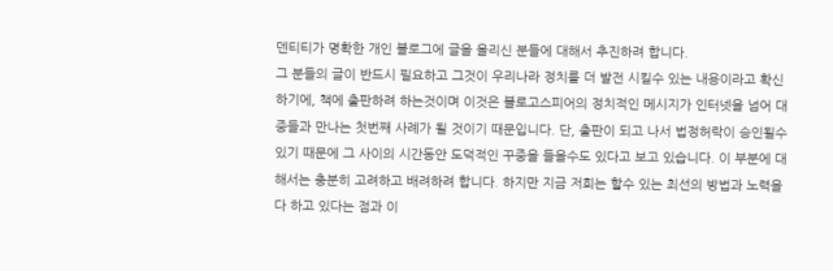덴티티가 명확한 개인 블로그에 글을 올리신 분들에 대해서 추진하려 합니다.
그 분들의 글이 반드시 필요하고 그것이 우리나라 정치를 더 발전 시킬수 있는 내용이라고 확신하기에, 책에 출판하려 하는것이며 이것은 블로고스피어의 정치적인 메시지가 인터넷을 넘어 대중들과 만나는 첫번째 사례가 될 것이기 때문입니다. 단, 출판이 되고 나서 법정허락이 승인될수 있기 때문에 그 사이의 시간동안 도덕적인 꾸중을 들을수도 있다고 보고 있습니다. 이 부분에 대해서는 충분히 고려하고 배려하려 합니다. 하지만 지금 저희는 할수 있는 최선의 방법과 노력을 다 하고 있다는 점과 이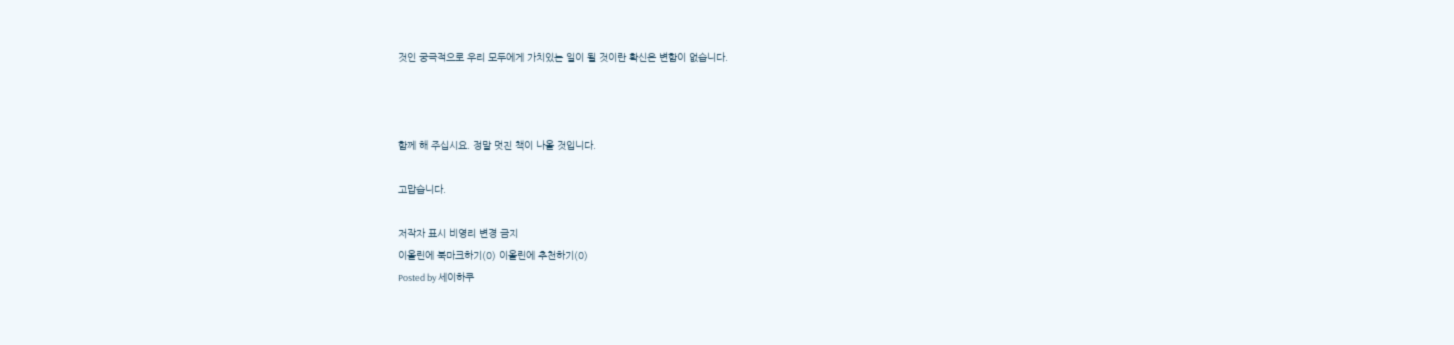것인 궁극적으로 우리 모두에게 가치있는 일이 될 것이란 확신은 변함이 없습니다.



함께 해 주십시요. 정말 멋진 책이 나올 것입니다.

고맙습니다.

저작자 표시 비영리 변경 금지
이올린에 북마크하기(0) 이올린에 추천하기(0)
Posted by 세이하쿠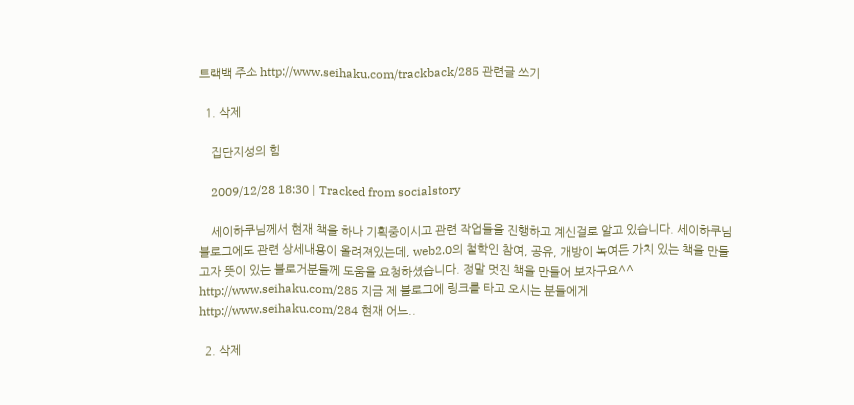트랙백 주소 http://www.seihaku.com/trackback/285 관련글 쓰기

  1. 삭제

    집단지성의 힘

    2009/12/28 18:30 | Tracked from socialstory

    세이하쿠님께서 현재 책을 하나 기획중이시고 관련 작업들을 진행하고 계신걸로 알고 있습니다. 세이하쿠님 블로그에도 관련 상세내용이 올려져있는데, web2.0의 철학인 참여, 공유, 개방이 녹여든 가치 있는 책을 만들고자 뜻이 있는 블로거분들께 도움을 요청하셨습니다. 정말 멋진 책을 만들어 보자구요^^ http://www.seihaku.com/285 지금 제 블로그에 링크를 타고 오시는 분들에게 http://www.seihaku.com/284 현재 어느..

  2. 삭제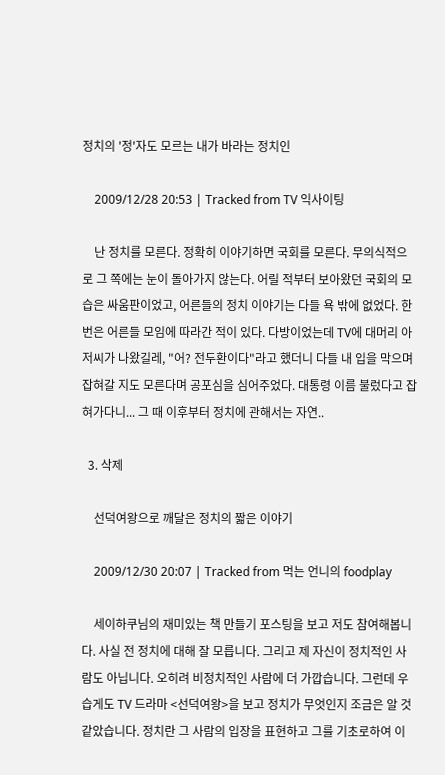정치의 '정'자도 모르는 내가 바라는 정치인

    2009/12/28 20:53 | Tracked from TV 익사이팅

    난 정치를 모른다. 정확히 이야기하면 국회를 모른다. 무의식적으로 그 쪽에는 눈이 돌아가지 않는다. 어릴 적부터 보아왔던 국회의 모습은 싸움판이었고, 어른들의 정치 이야기는 다들 욕 밖에 없었다. 한번은 어른들 모임에 따라간 적이 있다. 다방이었는데 TV에 대머리 아저씨가 나왔길레, "어? 전두환이다"라고 했더니 다들 내 입을 막으며 잡혀갈 지도 모른다며 공포심을 심어주었다. 대통령 이름 불렀다고 잡혀가다니... 그 때 이후부터 정치에 관해서는 자연..

  3. 삭제

    선덕여왕으로 깨달은 정치의 짧은 이야기

    2009/12/30 20:07 | Tracked from 먹는 언니의 foodplay

    세이하쿠님의 재미있는 책 만들기 포스팅을 보고 저도 참여해봅니다. 사실 전 정치에 대해 잘 모릅니다. 그리고 제 자신이 정치적인 사람도 아닙니다. 오히려 비정치적인 사람에 더 가깝습니다. 그런데 우습게도 TV 드라마 <선덕여왕>을 보고 정치가 무엇인지 조금은 알 것 같았습니다. 정치란 그 사람의 입장을 표현하고 그를 기초로하여 이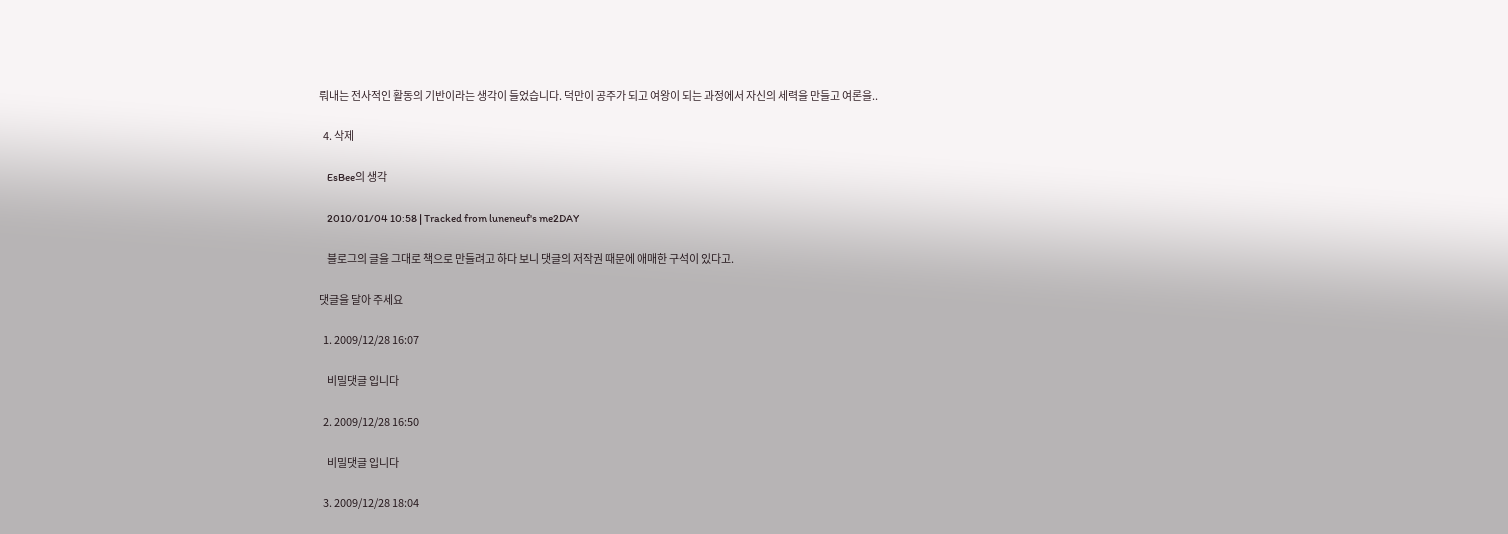뤄내는 전사적인 활동의 기반이라는 생각이 들었습니다. 덕만이 공주가 되고 여왕이 되는 과정에서 자신의 세력을 만들고 여론을..

  4. 삭제

    EsBee의 생각

    2010/01/04 10:58 | Tracked from luneneuf's me2DAY

    블로그의 글을 그대로 책으로 만들려고 하다 보니 댓글의 저작권 때문에 애매한 구석이 있다고.

댓글을 달아 주세요

  1. 2009/12/28 16:07

    비밀댓글 입니다

  2. 2009/12/28 16:50

    비밀댓글 입니다

  3. 2009/12/28 18:04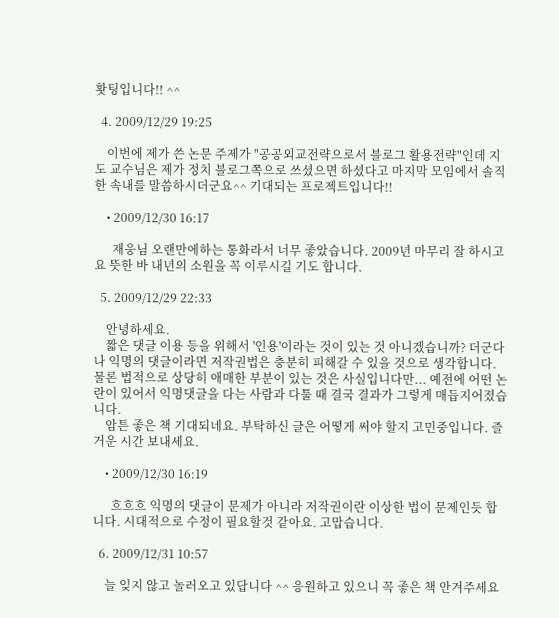홧팅입니다!! ^^

  4. 2009/12/29 19:25

    이번에 제가 쓴 논문 주제가 "공공외교전략으로서 블로그 활용전략"인데 지도 교수님은 제가 정치 블로그쪽으로 쓰셨으면 하셨다고 마지막 모임에서 솔직한 속내를 말씀하시더군요^^ 기대되는 프로젝트입니다!!

    • 2009/12/30 16:17

      재웅님 오랜만에하는 통화라서 너무 좋았습니다. 2009년 마무리 잘 하시고요 뜻한 바 내년의 소원을 꼭 이루시길 기도 합니다.

  5. 2009/12/29 22:33

    안녕하세요.
    짧은 댓글 이용 등을 위해서 '인용'이라는 것이 있는 것 아니겠습니까? 더군다나 익명의 댓글이라면 저작권법은 충분히 피해갈 수 있을 것으로 생각합니다. 물론 법적으로 상당히 애매한 부분이 있는 것은 사실입니다만... 예전에 어떤 논란이 있어서 익명댓글을 다는 사람과 다툴 때 결국 결과가 그렇게 매듭지어졌습니다.
    암튼 좋은 책 기대되네요. 부탁하신 글은 어떻게 써야 할지 고민중입니다. 즐거운 시간 보내세요.

    • 2009/12/30 16:19

      흐흐흐 익명의 댓글이 문제가 아니라 저작권이란 이상한 법이 문제인듯 합니다. 시대적으로 수정이 필요할것 같아요. 고맙습니다.

  6. 2009/12/31 10:57

    늘 잊지 않고 놀러오고 있답니다 ^^ 응원하고 있으니 꼭 좋은 책 안겨주세요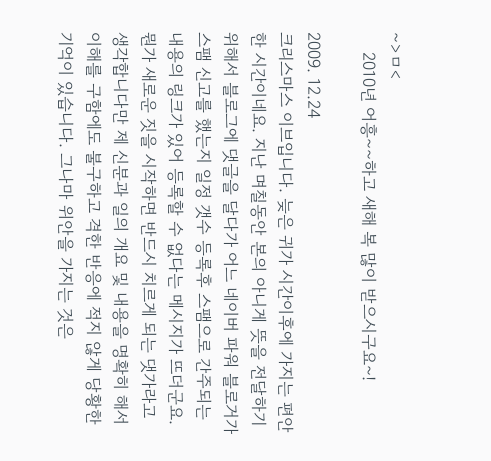~>ㅁ<
    2010년 어흥~~하고 새해 복 많이 받으시구요~!

2009. 12.24
크리스마스 이브입니다. 늦은 귀가 시간이후에 가지는 편안한 시간이네요. 지난 며칠동안 본의 아니게 뜻을 전달하기 위해서 블로그에 댓글을 달다가 어느 네이버 파워 블로거가 스팸 신고를 했는지 일정 갯수 등록후 스팸으로 간주되는 내용의 링크가 있어 등록할 수 없다는 메시지가 뜨더군요. 뭔가 새로운 짓을 시작하면 반드시 치르게 되는 댓가라고 생각합니다만 제 신분과 일의 개요 및 내용을 명확히 해서 이해를 구함에도 불구하고 격한 반응에 적지 않게 당황한 기억이 있습니다. 그나마 위안을 가지는 것은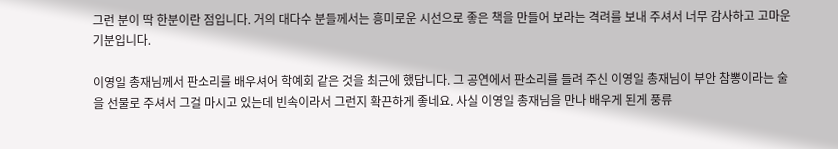그런 분이 딱 한분이란 점입니다. 거의 대다수 분들께서는 흥미로운 시선으로 좋은 책을 만들어 보라는 격려를 보내 주셔서 너무 감사하고 고마운 기분입니다.

이영일 총재님께서 판소리를 배우셔어 학예회 같은 것을 최근에 했답니다. 그 공연에서 판소리를 들려 주신 이영일 총재님이 부안 참뽕이라는 술을 선물로 주셔서 그걸 마시고 있는데 빈속이라서 그런지 확끈하게 좋네요. 사실 이영일 총재님을 만나 배우게 된게 풍류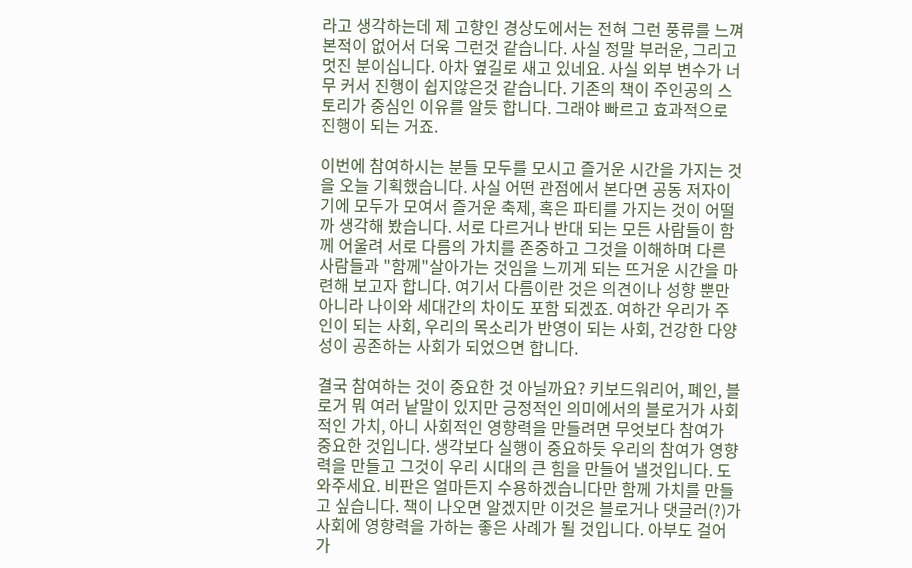라고 생각하는데 제 고향인 경상도에서는 전혀 그런 풍류를 느껴본적이 없어서 더욱 그런것 같습니다. 사실 정말 부러운, 그리고 멋진 분이십니다. 아차 옆길로 새고 있네요. 사실 외부 변수가 너무 커서 진행이 쉽지않은것 같습니다. 기존의 책이 주인공의 스토리가 중심인 이유를 알듯 합니다. 그래야 빠르고 효과적으로 진행이 되는 거죠.

이번에 참여하시는 분들 모두를 모시고 즐거운 시간을 가지는 것을 오늘 기획했습니다. 사실 어떤 관점에서 본다면 공동 저자이기에 모두가 모여서 즐거운 축제, 혹은 파티를 가지는 것이 어떨까 생각해 봤습니다. 서로 다르거나 반대 되는 모든 사람들이 함께 어울려 서로 다름의 가치를 존중하고 그것을 이해하며 다른 사람들과 "함께"살아가는 것임을 느끼게 되는 뜨거운 시간을 마련해 보고자 합니다. 여기서 다름이란 것은 의견이나 성향 뿐만 아니라 나이와 세대간의 차이도 포함 되겠죠. 여하간 우리가 주인이 되는 사회, 우리의 목소리가 반영이 되는 사회, 건강한 다양성이 공존하는 사회가 되었으면 합니다.

결국 참여하는 것이 중요한 것 아닐까요? 키보드워리어, 폐인, 블로거 뭐 여러 낱말이 있지만 긍정적인 의미에서의 블로거가 사회적인 가치, 아니 사회적인 영향력을 만들려면 무엇보다 참여가 중요한 것입니다. 생각보다 실행이 중요하듯 우리의 참여가 영향력을 만들고 그것이 우리 시대의 큰 힘을 만들어 낼것입니다. 도와주세요. 비판은 얼마든지 수용하겠습니다만 함께 가치를 만들고 싶습니다. 책이 나오면 알겠지만 이것은 블로거나 댓글러(?)가 사회에 영향력을 가하는 좋은 사례가 될 것입니다. 아부도 걸어가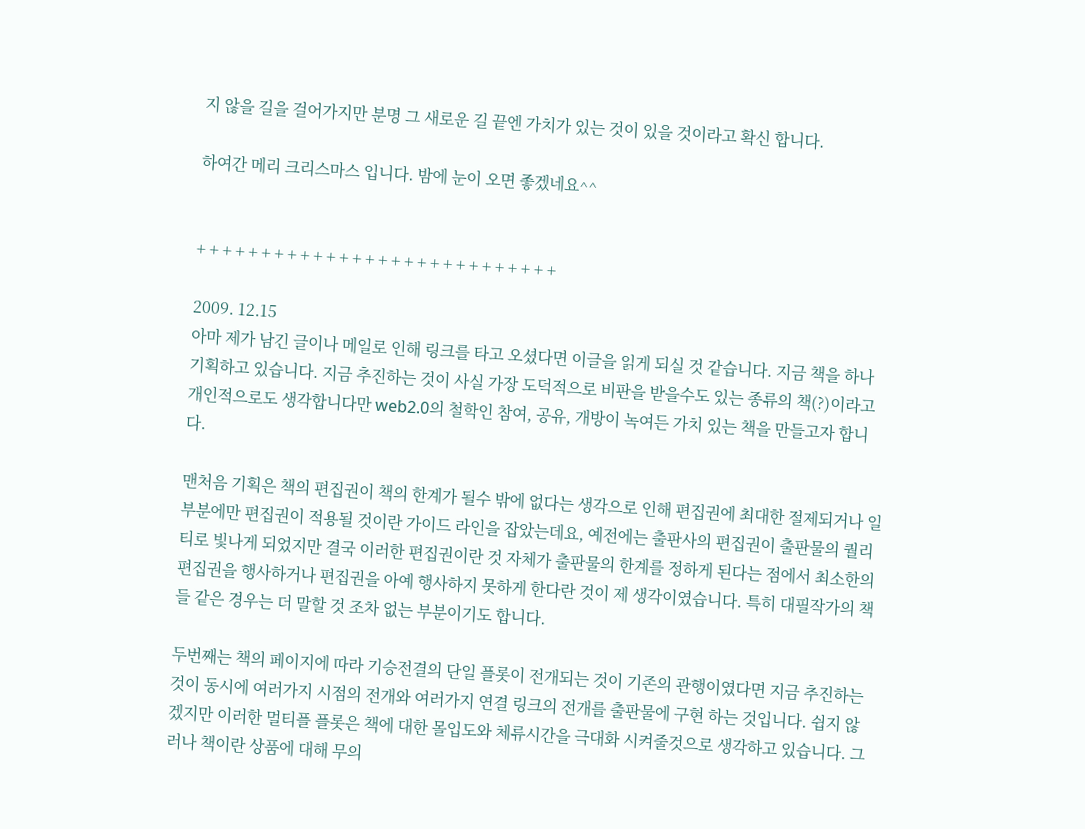지 않을 길을 걸어가지만 분명 그 새로운 길 끝엔 가치가 있는 것이 있을 것이라고 확신 합니다.

하여간 메리 크리스마스 입니다. 밤에 눈이 오면 좋겠네요^^


+ + + + + + + + + + + + + + + + + + + + + + + + + + + +

2009. 12.15
아마 제가 남긴 글이나 메일로 인해 링크를 타고 오셨다면 이글을 읽게 되실 것 같습니다. 지금 책을 하나 기획하고 있습니다. 지금 추진하는 것이 사실 가장 도덕적으로 비판을 받을수도 있는 종류의 책(?)이라고 개인적으로도 생각합니다만 web2.0의 철학인 참여, 공유, 개방이 녹여든 가치 있는 책을 만들고자 합니다.

맨처음 기획은 책의 편집권이 책의 한계가 될수 밖에 없다는 생각으로 인해 편집권에 최대한 절제되거나 일부분에만 편집권이 적용될 것이란 가이드 라인을 잡았는데요, 예전에는 출판사의 편집권이 출판물의 퀄리티로 빛나게 되었지만 결국 이러한 편집권이란 것 자체가 출판물의 한계를 정하게 된다는 점에서 최소한의 편집권을 행사하거나 편집권을 아예 행사하지 못하게 한다란 것이 제 생각이였습니다. 특히 대필작가의 책들 같은 경우는 더 말할 것 조차 없는 부분이기도 합니다.

두번째는 책의 페이지에 따라 기승전결의 단일 플롯이 전개되는 것이 기존의 관행이였다면 지금 추진하는 것이 동시에 여러가지 시점의 전개와 여러가지 연결 링크의 전개를 출판물에 구현 하는 것입니다. 쉽지 않겠지만 이러한 멀티플 플롯은 책에 대한 몰입도와 체류시간을 극대화 시켜줄것으로 생각하고 있습니다. 그러나 책이란 상품에 대해 무의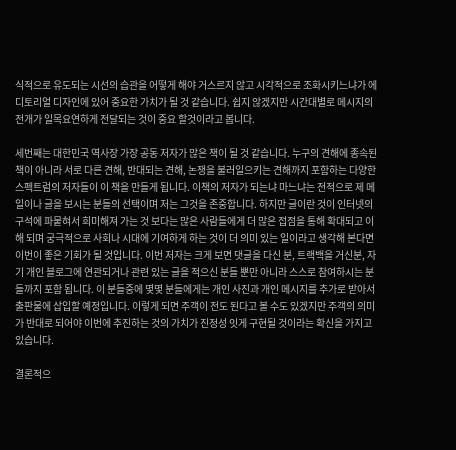식적으로 유도되는 시선의 습관을 어떻게 해야 거스르지 않고 시각적으로 조화시키느냐가 에디토리얼 디자인에 있어 중요한 가치가 될 것 같습니다. 쉽지 않겠지만 시간대별로 메시지의 전개가 일목요연하게 전달되는 것이 중요 할것이라고 봅니다.

세번째는 대한민국 역사장 가장 공동 저자가 많은 책이 될 것 같습니다. 누구의 견해에 종속된 책이 아니라 서로 다른 견해, 반대되는 견해, 논쟁을 불러일으키는 견해까지 포함하는 다양한 스펙트럼의 저자들이 이 책을 만들게 됩니다. 이책의 저자가 되는냐 마느냐는 전적으로 제 메일이나 글을 보시는 분들의 선택이며 저는 그것을 존중합니다. 하지만 글이란 것이 인터넷의 구석에 파뭍혀서 희미해져 가는 것 보다는 많은 사람들에게 더 많은 접점을 통해 확대되고 이해 되며 궁극적으로 사회나 시대에 기여하게 하는 것이 더 의미 있는 일이라고 생각해 본다면 이번이 좋은 기회가 될 것입니다. 이번 저자는 크게 보면 댓글을 다신 분, 트랙백을 거신분, 자기 개인 블로그에 연관되거나 관련 있는 글을 적으신 분들 뿐만 아니라 스스로 참여하시는 분들까지 포함 됩니다. 이 분들중에 몇몇 분들에게는 개인 사진과 개인 메시지를 추가로 받아서 출판물에 삽입할 예정입니다. 이렇게 되면 주객이 전도 된다고 볼 수도 있겠지만 주객의 의미가 반대로 되어야 이번에 추진하는 것의 가치가 진정성 잇게 구현될 것이라는 확신을 가지고 있습니다.

결론적으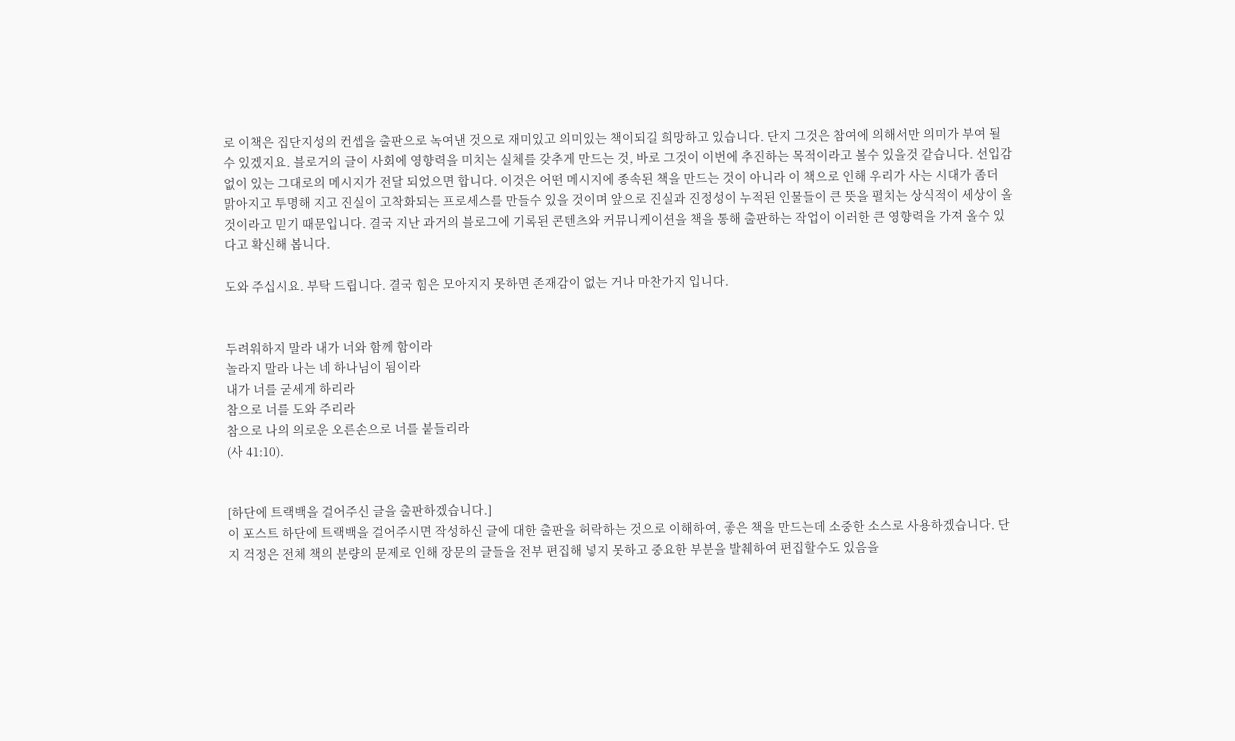로 이책은 집단지성의 컨셉을 출판으로 녹여낸 것으로 재미있고 의미있는 책이되길 희망하고 있습니다. 단지 그것은 참여에 의해서만 의미가 부여 될수 있겠지요. 블로거의 글이 사회에 영향력을 미치는 실체를 갖추게 만드는 것, 바로 그것이 이번에 추진하는 목적이라고 볼수 있을것 같습니다. 선입감 없이 있는 그대로의 메시지가 전달 되었으면 합니다. 이것은 어떤 메시지에 종속된 책을 만드는 것이 아니라 이 책으로 인해 우리가 사는 시대가 좀더 맑아지고 투명해 지고 진실이 고착화되는 프로세스를 만들수 있을 것이며 앞으로 진실과 진정성이 누적된 인물들이 큰 뜻을 펼치는 상식적이 세상이 올것이라고 믿기 때문입니다. 결국 지난 과거의 블로그에 기록된 콘텐츠와 커뮤니케이션을 책을 통해 출판하는 작업이 이러한 큰 영향력을 가져 올수 있다고 확신해 봅니다.

도와 주십시요. 부탁 드립니다. 결국 힘은 모아지지 못하면 존재감이 없는 거나 마찬가지 입니다.


두려워하지 말라 내가 너와 함께 함이라
놀라지 말라 나는 네 하나님이 됨이라
내가 너를 굳세게 하리라
참으로 너를 도와 주리라
참으로 나의 의로운 오른손으로 너를 붙들리라
(사 41:10).


[하단에 트랙백을 걸어주신 글을 출판하겠습니다.]
이 포스트 하단에 트랙백을 걸어주시면 작성하신 글에 대한 출판을 허락하는 것으로 이해하여, 좋은 책을 만드는데 소중한 소스로 사용하겠습니다. 단지 걱정은 전체 책의 분량의 문제로 인해 장문의 글들을 전부 편집해 넣지 못하고 중요한 부분을 발췌하여 편집할수도 있음을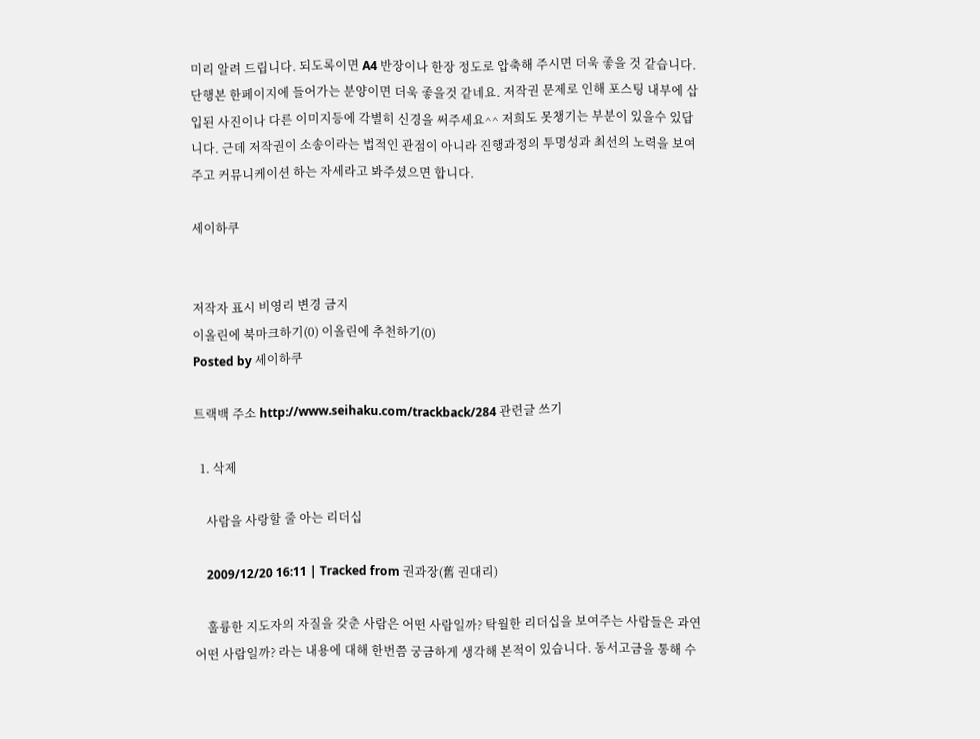미리 알려 드립니다. 되도록이면 A4 반장이나 한장 정도로 압축해 주시면 더욱 좋을 것 같습니다. 단행본 한페이지에 들어가는 분양이면 더욱 좋을것 같네요. 저작권 문제로 인해 포스팅 내부에 삽입된 사진이나 다른 이미지등에 각별히 신경을 써주세요^^ 저희도 못챙기는 부분이 있을수 있답니다. 근데 저작권이 소송이라는 법적인 관점이 아니라 진행과정의 투명성과 최선의 노력을 보여주고 커뮤니케이션 하는 자세라고 봐주셨으면 합니다.

세이하쿠


저작자 표시 비영리 변경 금지
이올린에 북마크하기(0) 이올린에 추천하기(0)
Posted by 세이하쿠

트랙백 주소 http://www.seihaku.com/trackback/284 관련글 쓰기

  1. 삭제

    사람을 사랑할 줄 아는 리더십

    2009/12/20 16:11 | Tracked from 권과장(舊 권대리)

    훌륭한 지도자의 자질을 갖춘 사람은 어떤 사람일까? 탁월한 리더십을 보여주는 사람들은 과연 어떤 사람일까? 라는 내용에 대해 한번쯤 궁금하게 생각해 본적이 있습니다. 동서고금을 통해 수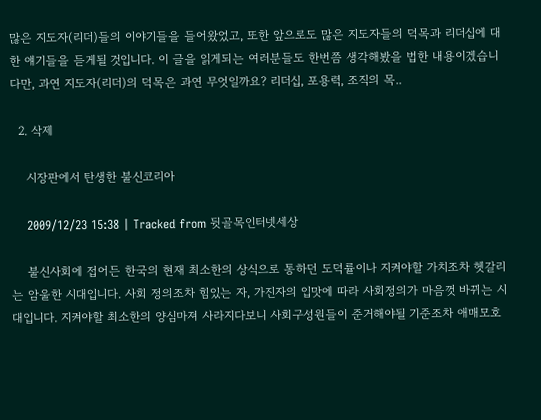많은 지도자(리더)들의 이야기들을 들어왔었고, 또한 앞으로도 많은 지도자들의 덕목과 리더십에 대한 얘기들을 듣게될 것입니다. 이 글을 읽게되는 여러분들도 한번쯤 생각해봤을 법한 내용이겠습니다만, 과연 지도자(리더)의 덕목은 과연 무엇일까요? 리더십, 포용력, 조직의 목..

  2. 삭제

    시장판에서 탄생한 불신코리아

    2009/12/23 15:38 | Tracked from 뒷골목인터넷세상

    불신사회에 접어든 한국의 현재 최소한의 상식으로 통하던 도덕률이나 지켜야할 가치조차 헷갈리는 암울한 시대입니다. 사회 정의조차 힘있는 자, 가진자의 입맛에 따라 사회정의가 마음껏 바뀌는 시대입니다. 지켜야할 최소한의 양심마져 사라지다보니 사회구성원들이 준거해야될 기준조차 애매모호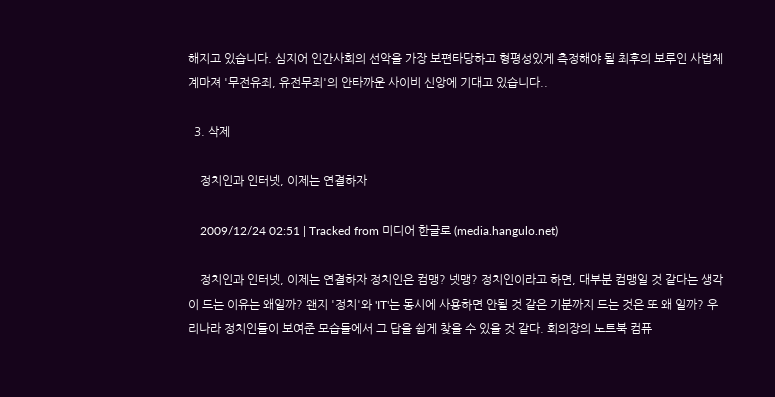해지고 있습니다. 심지어 인간사회의 선악을 가장 보편타당하고 형평성있게 측정해야 될 최후의 보루인 사법체계마져 '무전유죄, 유전무죄'의 안타까운 사이비 신앙에 기대고 있습니다..

  3. 삭제

    정치인과 인터넷, 이제는 연결하자

    2009/12/24 02:51 | Tracked from 미디어 한글로 (media.hangulo.net)

    정치인과 인터넷, 이제는 연결하자 정치인은 컴맹? 넷맹? 정치인이라고 하면, 대부분 컴맹일 것 같다는 생각이 드는 이유는 왜일까? 왠지 '정치'와 'IT'는 동시에 사용하면 안될 것 같은 기분까지 드는 것은 또 왜 일까? 우리나라 정치인들이 보여준 모습들에서 그 답을 쉽게 찾을 수 있을 것 같다. 회의장의 노트북 컴퓨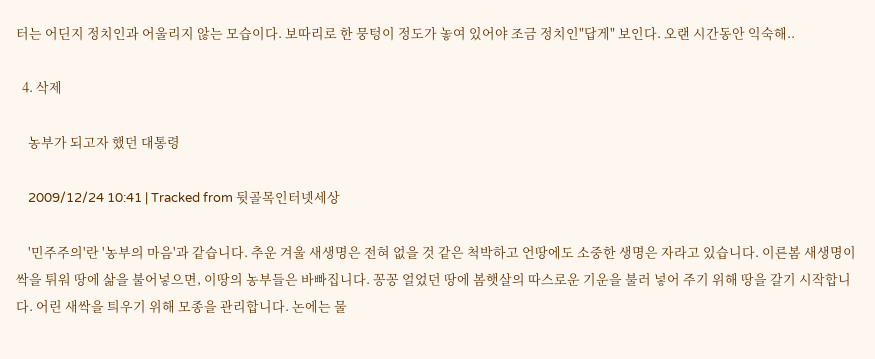터는 어딘지 정치인과 어울리지 않는 모습이다. 보따리로 한 뭉텅이 정도가 놓여 있어야 조금 정치인"답게" 보인다. 오랜 시간동안 익숙해..

  4. 삭제

    농부가 되고자 했던 대통령

    2009/12/24 10:41 | Tracked from 뒷골목인터넷세상

    '민주주의'란 '농부의 마음'과 같습니다. 추운 겨울 새생명은 전혀 없을 것 같은 척박하고 언땅에도 소중한 생명은 자라고 있습니다. 이른봄 새생명이 싹을 튀워 땅에 삶을 불어넣으면, 이땅의 농부들은 바빠집니다. 꽁꽁 얼었던 땅에 봄햇살의 따스로운 기운을 불러 넣어 주기 위해 땅을 갈기 시작합니다. 어린 새싹을 틔우기 위해 모종을 관리합니다. 논에는 물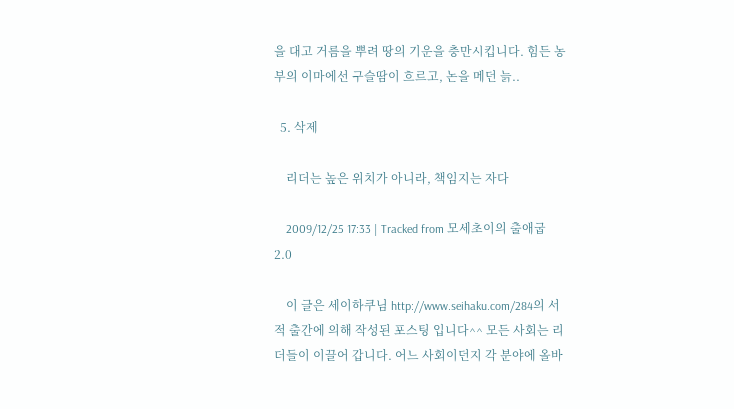을 대고 거름을 뿌려 땅의 기운을 충만시킵니다. 힘든 농부의 이마에선 구슬땀이 흐르고, 논을 메던 늙..

  5. 삭제

    리더는 높은 위치가 아니라, 책임지는 자다

    2009/12/25 17:33 | Tracked from 모세초이의 출애굽 2.0

    이 글은 세이하쿠님 http://www.seihaku.com/284의 서적 출간에 의해 작성된 포스팅 입니다^^ 모든 사회는 리더들이 이끌어 갑니다. 어느 사회이던지 각 분야에 올바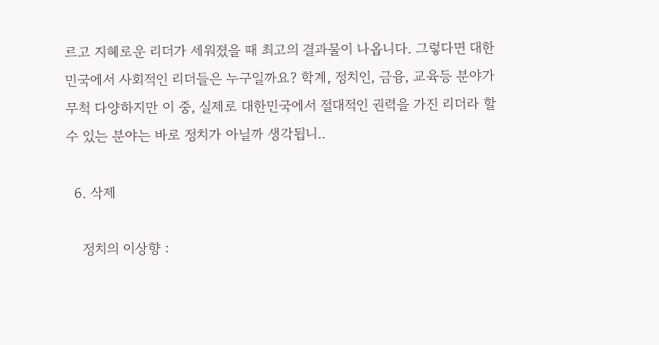르고 지혜로운 리더가 세워졌을 때 최고의 결과물이 나옵니다. 그렇다면 대한민국에서 사회적인 리더들은 누구일까요? 학계, 정치인, 금융, 교육등 분야가 무척 다양하지만 이 중, 실제로 대한민국에서 절대적인 권력을 가진 리더라 할 수 있는 분야는 바로 정치가 아닐까 생각됩니..

  6. 삭제

    정치의 이상향 :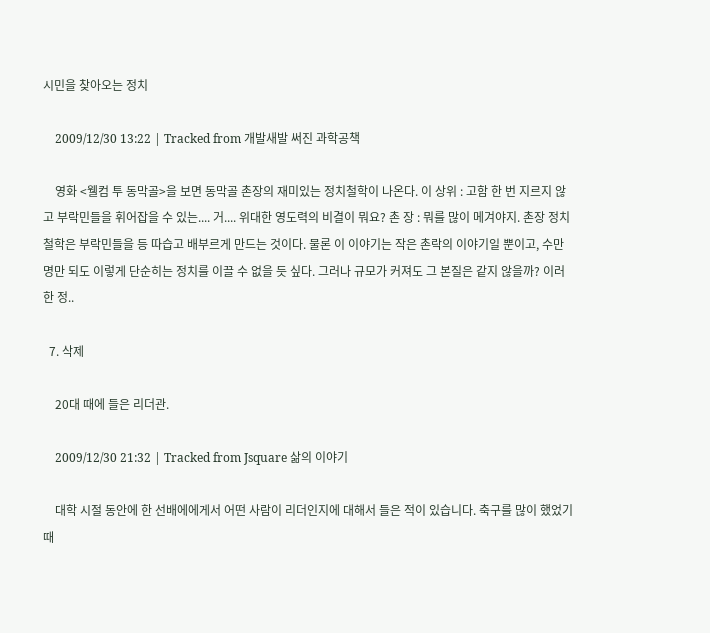시민을 찾아오는 정치

    2009/12/30 13:22 | Tracked from 개발새발 써진 과학공책

    영화 <웰컴 투 동막골>을 보면 동막골 촌장의 재미있는 정치철학이 나온다. 이 상위 : 고함 한 번 지르지 않고 부락민들을 휘어잡을 수 있는.... 거.... 위대한 영도력의 비결이 뭐요? 촌 장 : 뭐를 많이 메겨야지. 촌장 정치철학은 부락민들을 등 따습고 배부르게 만드는 것이다. 물론 이 이야기는 작은 촌락의 이야기일 뿐이고, 수만 명만 되도 이렇게 단순히는 정치를 이끌 수 없을 듯 싶다. 그러나 규모가 커져도 그 본질은 같지 않을까? 이러한 정..

  7. 삭제

    20대 때에 들은 리더관.

    2009/12/30 21:32 | Tracked from Jsquare 삶의 이야기

    대학 시절 동안에 한 선배에에게서 어떤 사람이 리더인지에 대해서 들은 적이 있습니다. 축구를 많이 했었기 때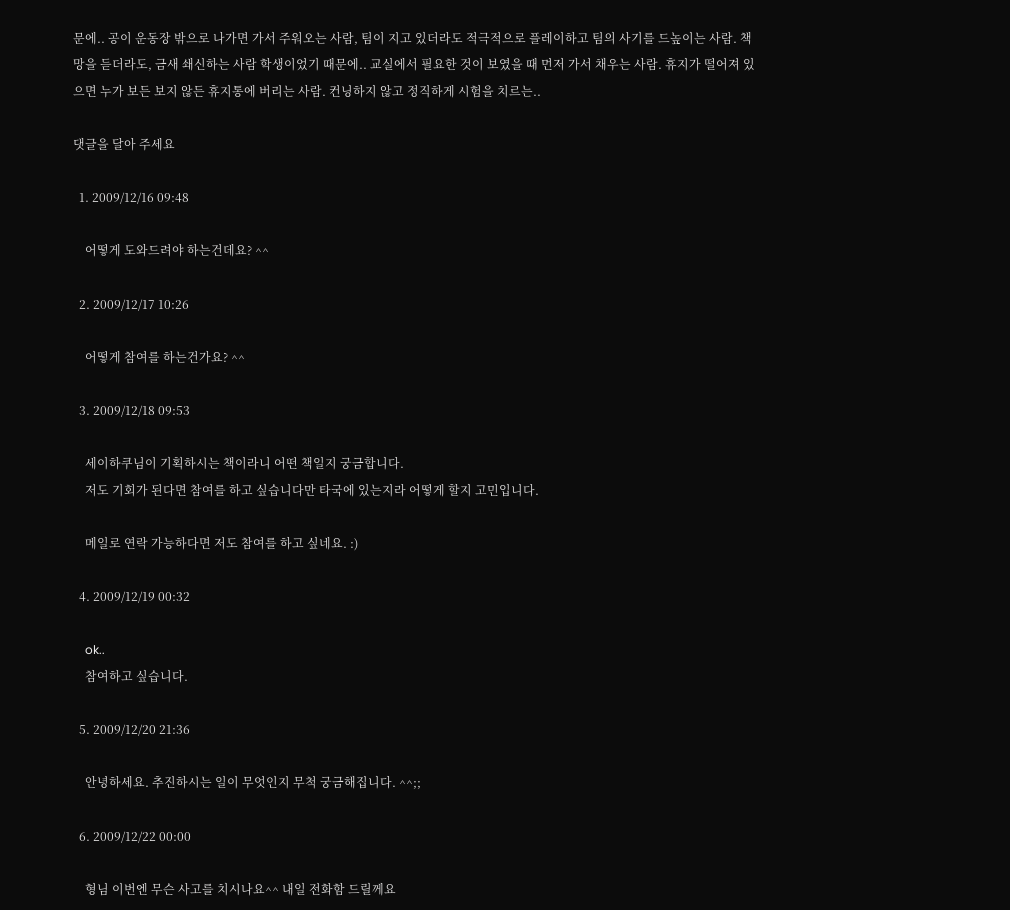문에.. 공이 운동장 밖으로 나가면 가서 주워오는 사람, 팀이 지고 있더라도 적극적으로 플레이하고 팀의 사기를 드높이는 사람. 책망을 듣더라도, 금새 쇄신하는 사람 학생이었기 때문에.. 교실에서 필요한 것이 보였을 때 먼저 가서 채우는 사람. 휴지가 떨어져 있으면 누가 보든 보지 않든 휴지통에 버리는 사람. 컨닝하지 않고 정직하게 시험을 치르는..

댓글을 달아 주세요

  1. 2009/12/16 09:48

    어떻게 도와드려야 하는건데요? ^^

  2. 2009/12/17 10:26

    어떻게 참여를 하는건가요? ^^

  3. 2009/12/18 09:53

    세이하쿠님이 기획하시는 책이라니 어떤 책일지 궁금합니다.
    저도 기회가 된다면 참여를 하고 싶습니다만 타국에 있는지라 어떻게 할지 고민입니다.

    메일로 연락 가능하다면 저도 참여를 하고 싶네요. :)

  4. 2009/12/19 00:32

    ok..
    참여하고 싶습니다.

  5. 2009/12/20 21:36

    안녕하세요. 추진하시는 일이 무엇인지 무척 궁금해집니다. ^^;;

  6. 2009/12/22 00:00

    형님 이번엔 무슨 사고를 치시나요^^ 내일 전화함 드릴께요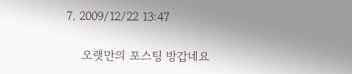7. 2009/12/22 13:47

    오랫만의 포스팅 방갑네요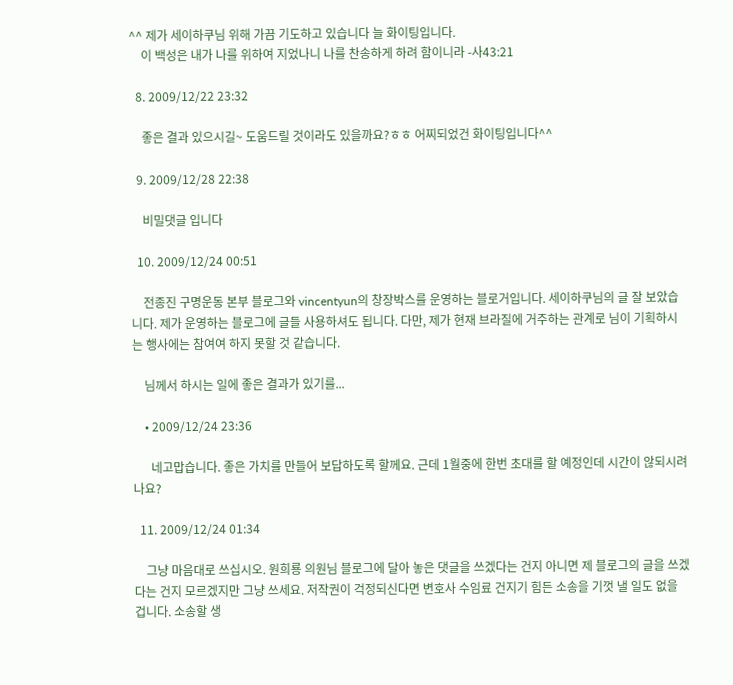^^ 제가 세이하쿠님 위해 가끔 기도하고 있습니다 늘 화이팅입니다.
    이 백성은 내가 나를 위하여 지었나니 나를 찬송하게 하려 함이니라 -사43:21

  8. 2009/12/22 23:32

    좋은 결과 있으시길~ 도움드릴 것이라도 있을까요?ㅎㅎ 어찌되었건 화이팅입니다^^

  9. 2009/12/28 22:38

    비밀댓글 입니다

  10. 2009/12/24 00:51

    전종진 구명운동 본부 블로그와 vincentyun의 창장박스를 운영하는 블로거입니다. 세이하쿠님의 글 잘 보았습니다. 제가 운영하는 블로그에 글들 사용하셔도 됩니다. 다만, 제가 현재 브라질에 거주하는 관계로 님이 기획하시는 행사에는 참여여 하지 못할 것 같습니다.

    님께서 하시는 일에 좋은 결과가 있기를...

    • 2009/12/24 23:36

      네고맙습니다. 좋은 가치를 만들어 보답하도록 할께요. 근데 1월중에 한번 초대를 할 예정인데 시간이 않되시려나요?

  11. 2009/12/24 01:34

    그냥 마음대로 쓰십시오. 원희룡 의원님 블로그에 달아 놓은 댓글을 쓰겠다는 건지 아니면 제 블로그의 글을 쓰겠다는 건지 모르겠지만 그냥 쓰세요. 저작권이 걱정되신다면 변호사 수임료 건지기 힘든 소송을 기껏 낼 일도 없을 겁니다. 소송할 생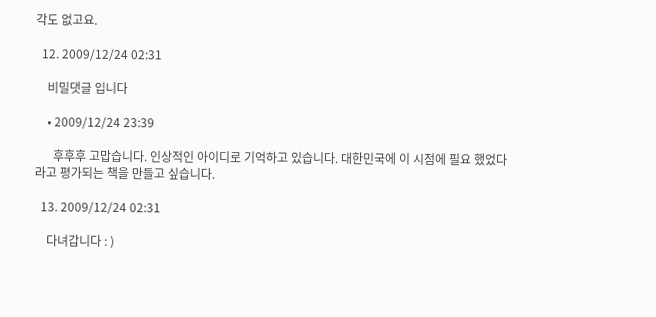각도 없고요.

  12. 2009/12/24 02:31

    비밀댓글 입니다

    • 2009/12/24 23:39

      후후후 고맙습니다. 인상적인 아이디로 기억하고 있습니다. 대한민국에 이 시점에 필요 했었다라고 평가되는 책을 만들고 싶습니다.

  13. 2009/12/24 02:31

    다녀갑니다 : )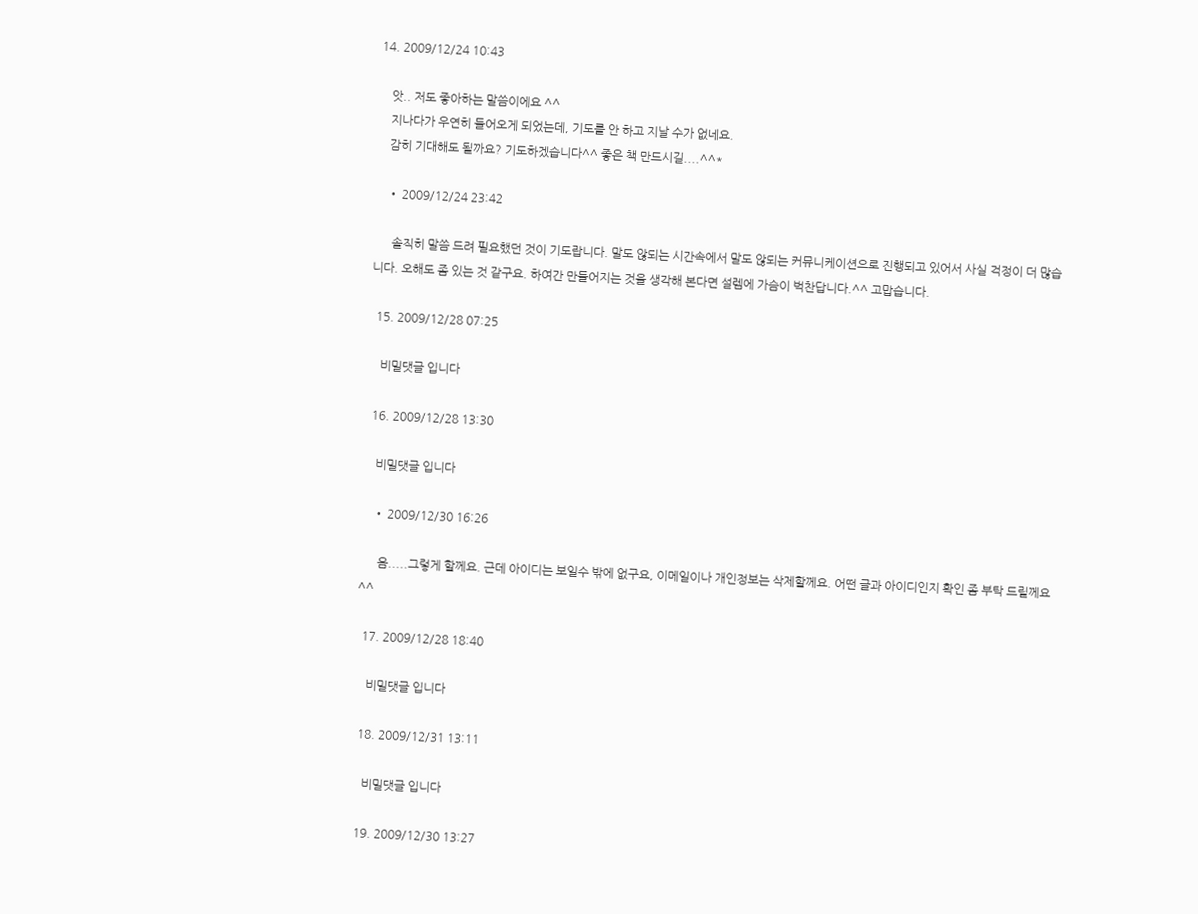14. 2009/12/24 10:43

    앗.. 저도 좋아하는 말씀이에요 ^^
    지나다가 우연히 들어오게 되었는데, 기도를 안 하고 지날 수가 없네요.
    감히 기대해도 될까요? 기도하겠습니다^^ 좋은 책 만드시길....^^*

    • 2009/12/24 23:42

      솔직히 말씀 드려 필요했던 것이 기도랍니다. 말도 않되는 시간속에서 말도 않되는 커뮤니케이션으로 진행되고 있어서 사실 걱정이 더 많습니다. 오해도 좀 있는 것 같구요. 하여간 만들어지는 것을 생각해 본다면 설렘에 가슴이 벅찬답니다.^^ 고맙습니다.

  15. 2009/12/28 07:25

    비밀댓글 입니다

  16. 2009/12/28 13:30

    비밀댓글 입니다

    • 2009/12/30 16:26

      음.....그렇게 할께요. 근데 아이디는 보일수 밖에 없구요, 이메일이나 개인정보는 삭제할께요. 어떤 글과 아이디인지 확인 좀 부탁 드릴께요^^

  17. 2009/12/28 18:40

    비밀댓글 입니다

  18. 2009/12/31 13:11

    비밀댓글 입니다

  19. 2009/12/30 13:27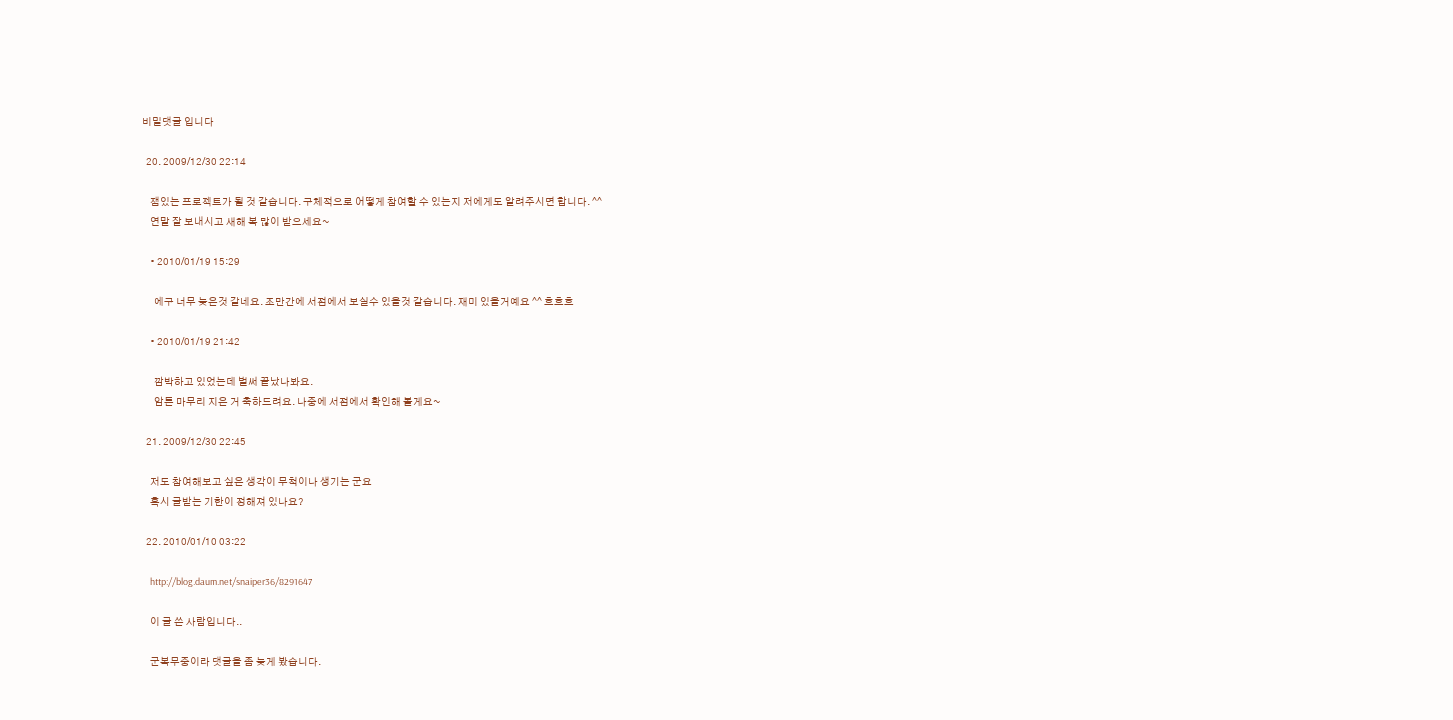비밀댓글 입니다

  20. 2009/12/30 22:14

    잼있는 프로젝트가 될 것 같습니다. 구체적으로 어떻게 참여할 수 있는지 저에게도 알려주시면 합니다. ^^
    연말 잘 보내시고 새해 복 많이 받으세요~

    • 2010/01/19 15:29

      에구 너무 늦은것 같네요. 조만간에 서점에서 보실수 있을것 같습니다. 재미 있을거예요 ^^ 흐흐흐

    • 2010/01/19 21:42

      깜박하고 있었는데 벌써 끝났나봐요.
      암튼 마무리 지은 거 축하드려요. 나중에 서점에서 확인해 볼게요~

  21. 2009/12/30 22:45

    저도 참여해보고 싶은 생각이 무척이나 생기는 군요
    혹시 글받는 기한이 정해져 있나요?

  22. 2010/01/10 03:22

    http://blog.daum.net/snaiper36/8291647

    이 글 쓴 사람입니다..

    군복무중이라 댓글을 좀 늦게 봤습니다.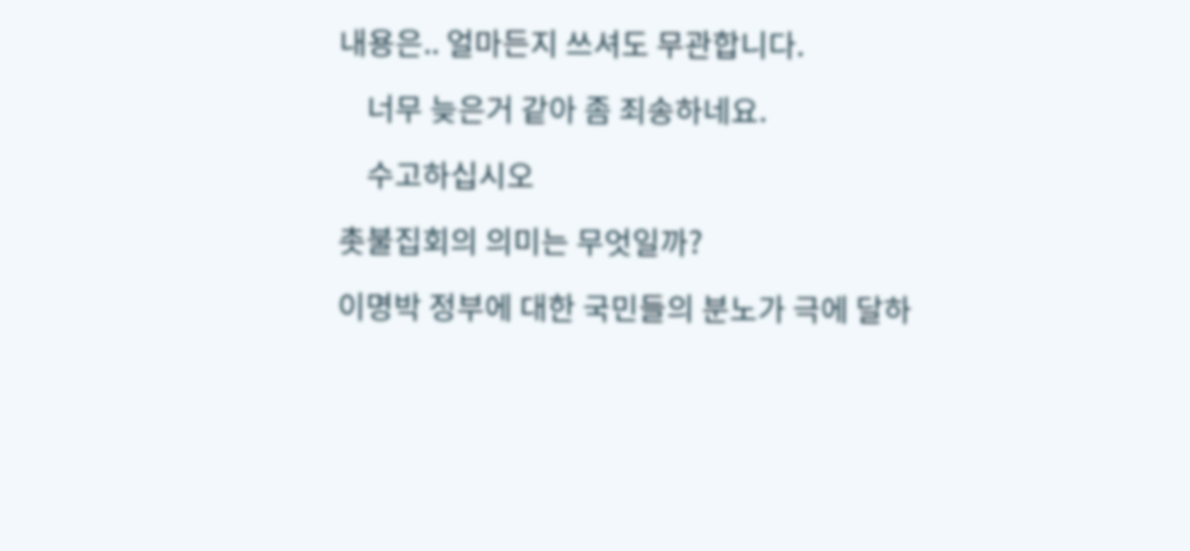내용은.. 얼마든지 쓰셔도 무관합니다.

    너무 늦은거 같아 좀 죄송하네요.

    수고하십시오

촛불집회의 의미는 무엇일까?

이명박 정부에 대한 국민들의 분노가 극에 달하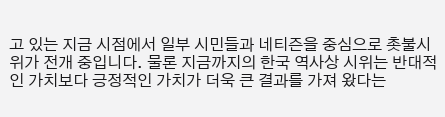고 있는 지금 시점에서 일부 시민들과 네티즌을 중심으로 촛불시위가 전개 중입니다. 물론 지금까지의 한국 역사상 시위는 반대적인 가치보다 긍정적인 가치가 더욱 큰 결과를 가져 왔다는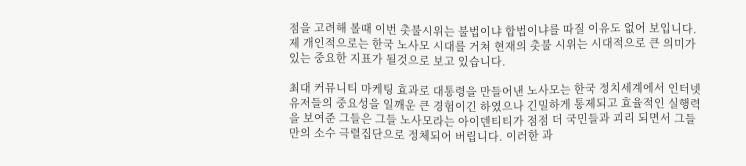점을 고려해 볼때 이번 촛불시위는 불법이냐 합법이냐를 따질 이유도 없어 보입니다. 제 개인적으로는 한국 노사모 시대를 거쳐 현재의 촛불 시위는 시대적으로 큰 의미가 있는 중요한 지표가 될것으로 보고 있습니다.

최대 커뮤니티 마케팅 효과로 대통령을 만들어낸 노사모는 한국 정치세계에서 인터넷 유저들의 중요성을 일깨운 큰 경험이긴 하였으나 긴밀하게 통제되고 효율적인 실행력을 보여준 그들은 그들 노사모라는 아이덴티티가 점점 더 국민들과 괴리 되면서 그들만의 소수 극렬집단으로 정체되어 버립니다. 이러한 과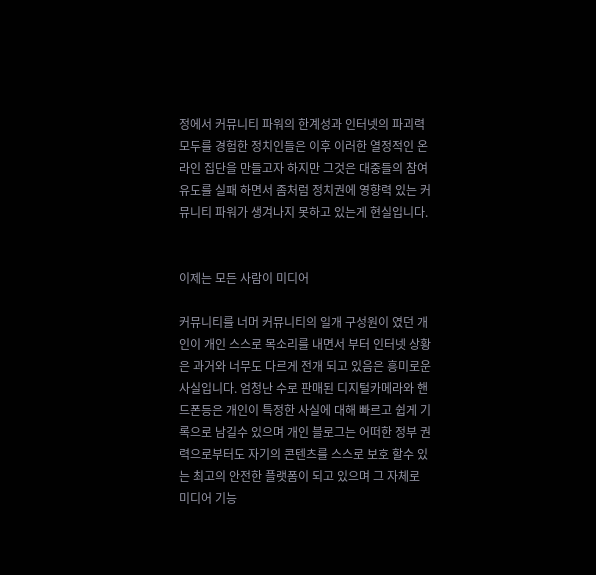정에서 커뮤니티 파워의 한계성과 인터넷의 파괴력 모두를 경험한 정치인들은 이후 이러한 열정적인 온라인 집단을 만들고자 하지만 그것은 대중들의 참여 유도를 실패 하면서 좀처럼 정치권에 영향력 있는 커뮤니티 파워가 생겨나지 못하고 있는게 현실입니다.


이제는 모든 사람이 미디어

커뮤니티를 너머 커뮤니티의 일개 구성원이 였던 개인이 개인 스스로 목소리를 내면서 부터 인터넷 상황은 과거와 너무도 다르게 전개 되고 있음은 흥미로운 사실입니다. 엄청난 수로 판매된 디지털카메라와 핸드폰등은 개인이 특정한 사실에 대해 빠르고 쉽게 기록으로 남길수 있으며 개인 블로그는 어떠한 정부 권력으로부터도 자기의 콘텐츠를 스스로 보호 할수 있는 최고의 안전한 플랫폼이 되고 있으며 그 자체로 미디어 기능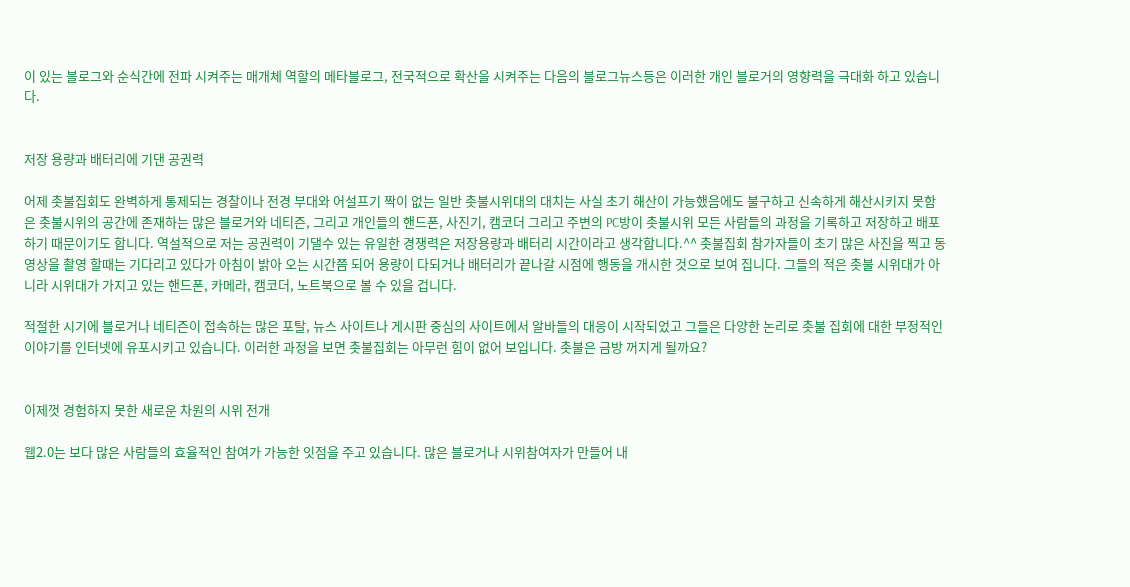이 있는 블로그와 순식간에 전파 시켜주는 매개체 역할의 메타블로그, 전국적으로 확산을 시켜주는 다음의 블로그뉴스등은 이러한 개인 블로거의 영향력을 극대화 하고 있습니다.


저장 용량과 배터리에 기댄 공권력

어제 촛불집회도 완벽하게 통제되는 경찰이나 전경 부대와 어설프기 짝이 없는 일반 촛불시위대의 대치는 사실 초기 해산이 가능했음에도 불구하고 신속하게 해산시키지 못함은 촛불시위의 공간에 존재하는 많은 블로거와 네티즌, 그리고 개인들의 핸드폰, 사진기, 캠코더 그리고 주변의 PC방이 촛불시위 모든 사람들의 과정을 기록하고 저장하고 배포하기 때문이기도 합니다. 역설적으로 저는 공권력이 기댈수 있는 유일한 경쟁력은 저장용량과 배터리 시간이라고 생각합니다.^^ 촛불집회 참가자들이 초기 많은 사진을 찍고 동영상을 촬영 할때는 기다리고 있다가 아침이 밝아 오는 시간쯤 되어 용량이 다되거나 배터리가 끝나갈 시점에 행동을 개시한 것으로 보여 집니다. 그들의 적은 촛불 시위대가 아니라 시위대가 가지고 있는 핸드폰, 카메라, 캠코더, 노트북으로 볼 수 있을 겁니다.

적절한 시기에 블로거나 네티즌이 접속하는 많은 포탈, 뉴스 사이트나 게시판 중심의 사이트에서 알바들의 대응이 시작되었고 그들은 다양한 논리로 촛불 집회에 대한 부정적인 이야기를 인터넷에 유포시키고 있습니다. 이러한 과정을 보면 촛불집회는 아무런 힘이 없어 보입니다. 촛불은 금방 꺼지게 될까요?


이제껏 경험하지 못한 새로운 차원의 시위 전개

웹2.0는 보다 많은 사람들의 효율적인 참여가 가능한 잇점을 주고 있습니다. 많은 블로거나 시위참여자가 만들어 내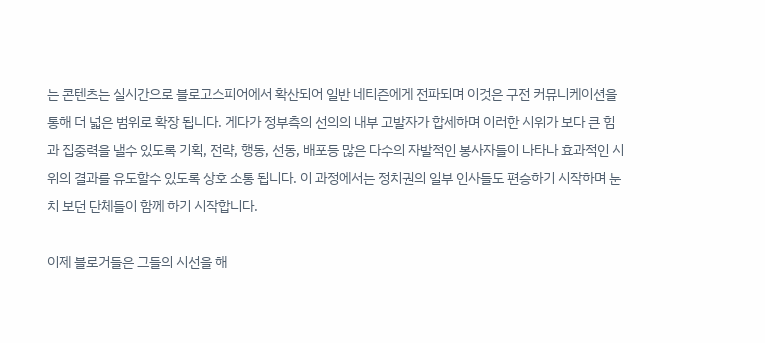는 콘텐츠는 실시간으로 블로고스피어에서 확산되어 일반 네티즌에게 전파되며 이것은 구전 커뮤니케이션을 통해 더 넓은 범위로 확장 됩니다. 게다가 정부측의 선의의 내부 고발자가 합세하며 이러한 시위가 보다 큰 힘과 집중력을 낼수 있도록 기획, 전략, 행동, 선동, 배포등 많은 다수의 자발적인 봉사자들이 나타나 효과적인 시위의 결과를 유도할수 있도록 상호 소통 됩니다. 이 과정에서는 정치권의 일부 인사들도 편승하기 시작하며 눈치 보던 단체들이 함께 하기 시작합니다.

이제 블로거들은 그들의 시선을 해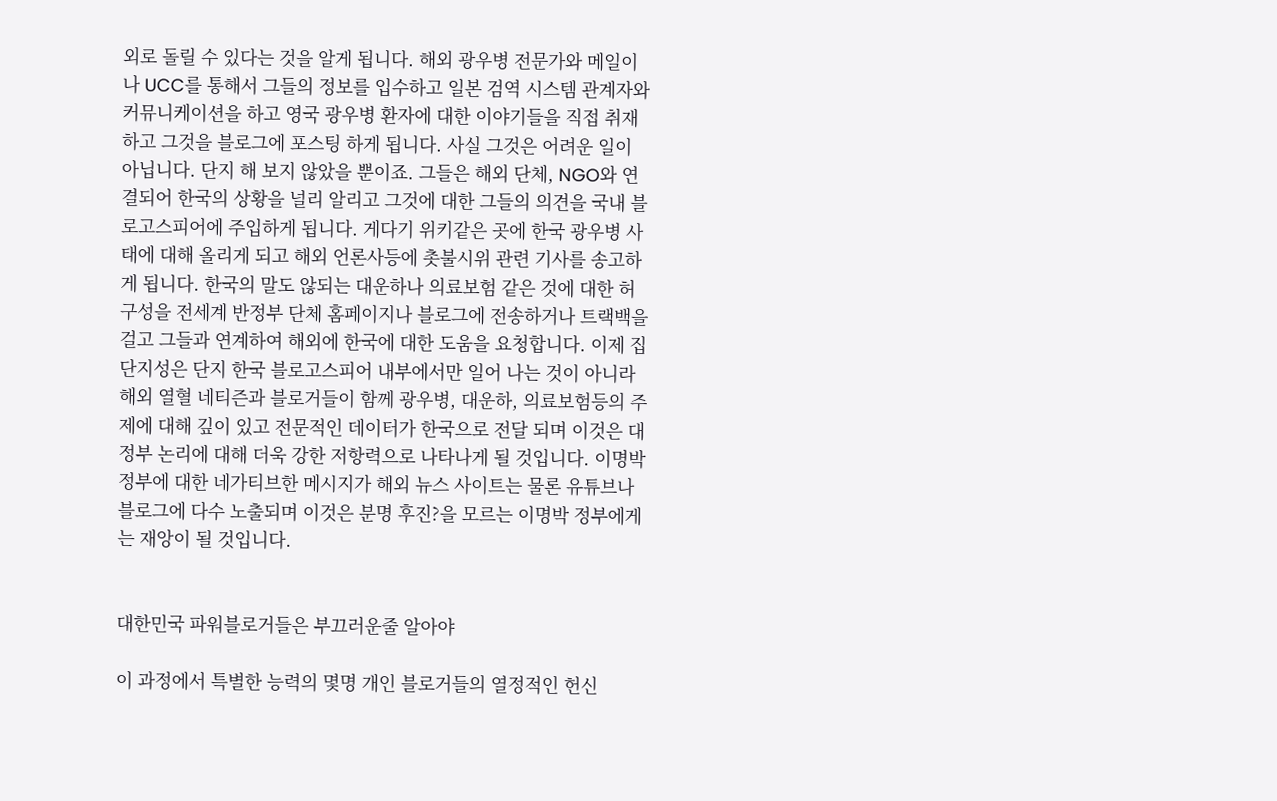외로 돌릴 수 있다는 것을 알게 됩니다. 해외 광우병 전문가와 메일이나 UCC를 통해서 그들의 정보를 입수하고 일본 검역 시스템 관계자와 커뮤니케이션을 하고 영국 광우병 환자에 대한 이야기들을 직접 취재하고 그것을 블로그에 포스팅 하게 됩니다. 사실 그것은 어려운 일이 아닙니다. 단지 해 보지 않았을 뿐이죠. 그들은 해외 단체, NGO와 연결되어 한국의 상황을 널리 알리고 그것에 대한 그들의 의견을 국내 블로고스피어에 주입하게 됩니다. 게다기 위키같은 곳에 한국 광우병 사태에 대해 올리게 되고 해외 언론사등에 촛불시위 관련 기사를 송고하게 됩니다. 한국의 말도 않되는 대운하나 의료보험 같은 것에 대한 허구성을 전세계 반정부 단체 홈페이지나 블로그에 전송하거나 트랙백을 걸고 그들과 연계하여 해외에 한국에 대한 도움을 요청합니다. 이제 집단지성은 단지 한국 블로고스피어 내부에서만 일어 나는 것이 아니라 해외 열혈 네티즌과 블로거들이 함께 광우병, 대운하, 의료보험등의 주제에 대해 깊이 있고 전문적인 데이터가 한국으로 전달 되며 이것은 대정부 논리에 대해 더욱 강한 저항력으로 나타나게 될 것입니다. 이명박 정부에 대한 네가티브한 메시지가 해외 뉴스 사이트는 물론 유튜브나 블로그에 다수 노출되며 이것은 분명 후진?을 모르는 이명박 정부에게는 재앙이 될 것입니다.


대한민국 파워블로거들은 부끄러운줄 알아야

이 과정에서 특별한 능력의 몇명 개인 블로거들의 열정적인 헌신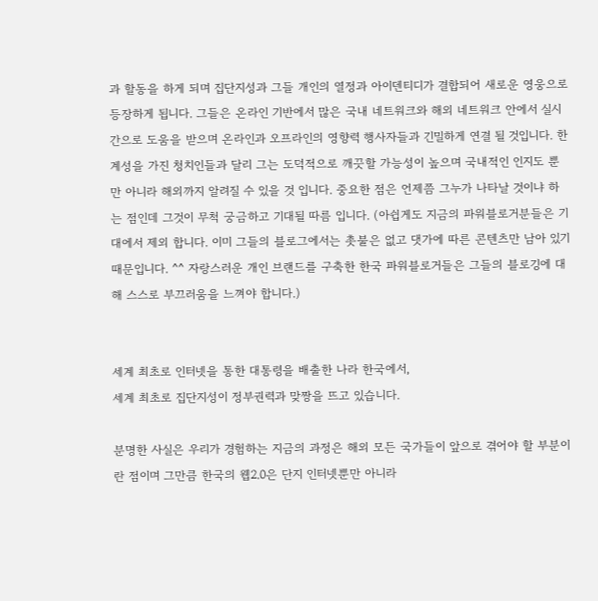과 할동을 하게 되며 집단지성과 그들 개인의 열정과 아이덴티디가 결합되어 새로운 영웅으로 등장하게 됩니다. 그들은 온라인 기반에서 많은 국내 네트워크와 해외 네트워크 안에서 실시간으로 도움을 받으며 온라인과 오프라인의 영향력 행사자들과 긴밀하게 연결 될 것입니다. 한계성을 가진 청치인들과 달리 그는 도덕적으로 깨끗할 가능성이 높으며 국내적인 인지도 뿐만 아니라 해외까지 알려질 수 있을 것 입니다. 중요한 점은 언제쯤 그누가 나타날 것이냐 하는 점인데 그것이 무척 궁금하고 기대될 따름 입니다. (아쉽게도 지금의 파워블로거분들은 기대에서 제외 합니다. 이미 그들의 블로그에서는 촛불은 없고 댓가에 따른 콘텐츠만 남아 있기 때문입니다. ^^ 자랑스러운 개인 브랜드를 구축한 한국 파워블로거들은 그들의 블로깅에 대해 스스로 부끄러움을 느껴야 합니다.)


세계 최초로 인터넷을 통한 대통령을 배출한 나라 한국에서,
세계 최초로 집단지성이 정부권력과 맞짱을 뜨고 있습니다.

분명한 사실은 우리가 경험하는 지금의 과정은 해외 모든 국가들이 앞으로 겪어야 할 부분이란 점이며 그만큼 한국의 웹2.0은 단지 인터넷뿐만 아니라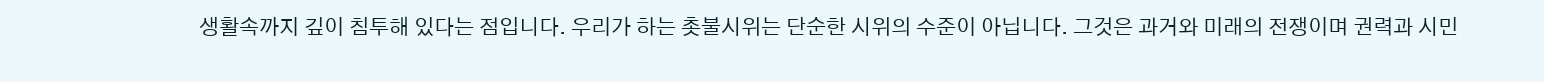생활속까지 깊이 침투해 있다는 점입니다. 우리가 하는 촛불시위는 단순한 시위의 수준이 아닙니다. 그것은 과거와 미래의 전쟁이며 권력과 시민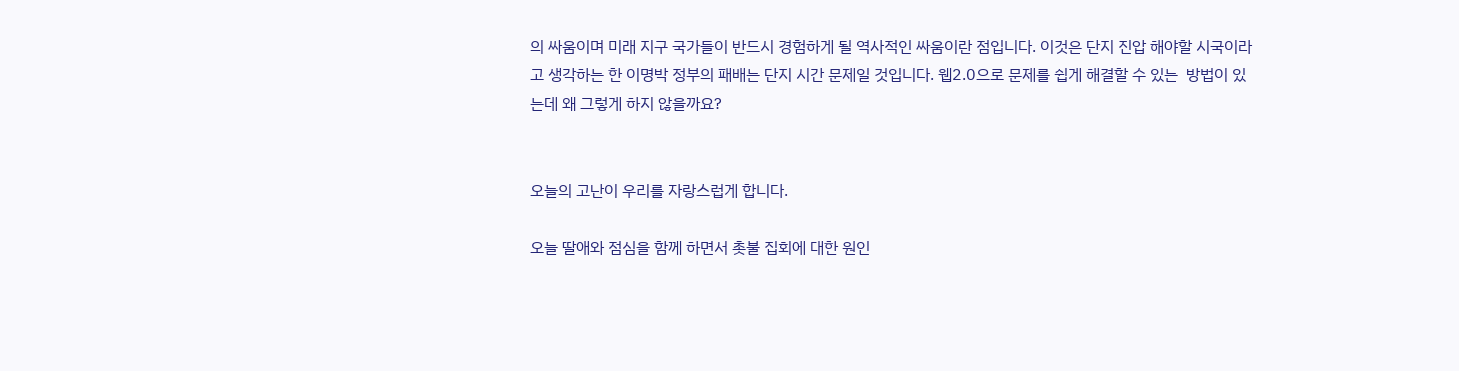의 싸움이며 미래 지구 국가들이 반드시 경험하게 될 역사적인 싸움이란 점입니다. 이것은 단지 진압 해야할 시국이라고 생각하는 한 이명박 정부의 패배는 단지 시간 문제일 것입니다. 웹2.0으로 문제를 쉽게 해결할 수 있는  방법이 있는데 왜 그렇게 하지 않을까요?


오늘의 고난이 우리를 자랑스럽게 합니다.

오늘 딸애와 점심을 함께 하면서 촛불 집회에 대한 원인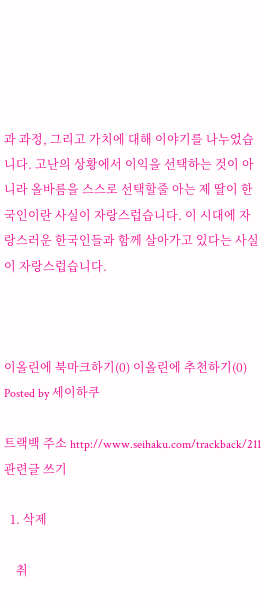과 과정, 그리고 가치에 대해 이야기를 나누었습니다. 고난의 상황에서 이익을 선택하는 것이 아니라 올바름을 스스로 선택할줄 아는 제 딸이 한국인이란 사실이 자랑스럽습니다. 이 시대에 자랑스러운 한국인들과 함께 살아가고 있다는 사실이 자랑스럽습니다.



이올린에 북마크하기(0) 이올린에 추천하기(0)
Posted by 세이하쿠

트랙백 주소 http://www.seihaku.com/trackback/211 관련글 쓰기

  1. 삭제

    취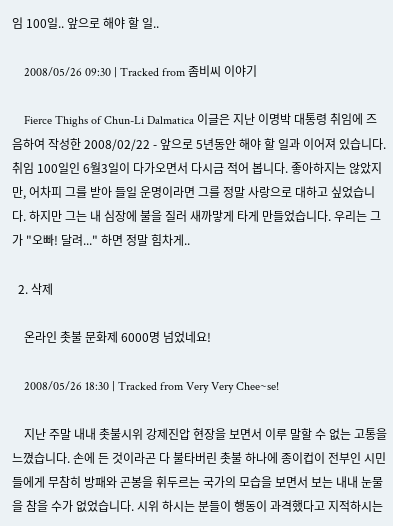임 100일.. 앞으로 해야 할 일..

    2008/05/26 09:30 | Tracked from 좀비씨 이야기

    Fierce Thighs of Chun-Li Dalmatica 이글은 지난 이명박 대통령 취임에 즈음하여 작성한 2008/02/22 - 앞으로 5년동안 해야 할 일과 이어져 있습니다. 취임 100일인 6월3일이 다가오면서 다시금 적어 봅니다. 좋아하지는 않았지만, 어차피 그를 받아 들일 운명이라면 그를 정말 사랑으로 대하고 싶었습니다. 하지만 그는 내 심장에 불을 질러 새까맣게 타게 만들었습니다. 우리는 그가 "오빠! 달려..." 하면 정말 힘차게..

  2. 삭제

    온라인 촛불 문화제 6000명 넘었네요!

    2008/05/26 18:30 | Tracked from Very Very Chee~se!

    지난 주말 내내 촛불시위 강제진압 현장을 보면서 이루 말할 수 없는 고통을 느꼈습니다. 손에 든 것이라곤 다 불타버린 촛불 하나에 종이컵이 전부인 시민들에게 무참히 방패와 곤봉을 휘두르는 국가의 모습을 보면서 보는 내내 눈물을 참을 수가 없었습니다. 시위 하시는 분들이 행동이 과격했다고 지적하시는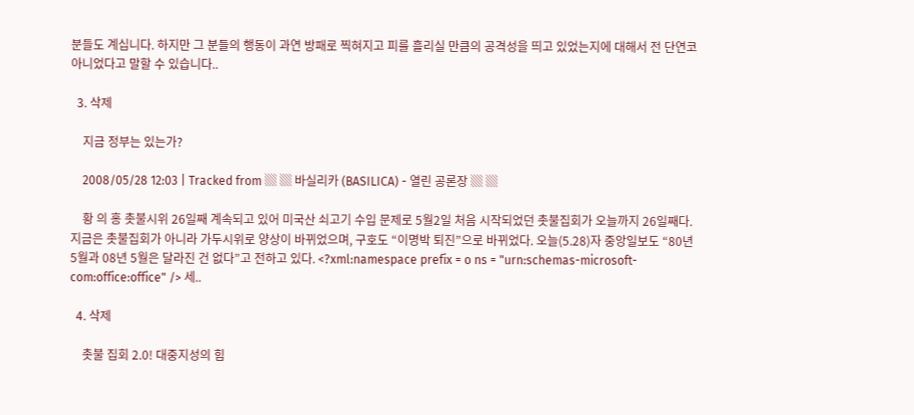분들도 계십니다. 하지만 그 분들의 행동이 과연 방패로 찍혀지고 피를 흘리실 만큼의 공격성을 띄고 있었는지에 대해서 전 단연코 아니었다고 말할 수 있습니다..

  3. 삭제

    지금 정부는 있는가?

    2008/05/28 12:03 | Tracked from ▒ ▒ 바실리카 (BASILICA) - 열린 공론장 ▒ ▒

    황 의 홍 촛불시위 26일째 계속되고 있어 미국산 쇠고기 수입 문제로 5월2일 처음 시작되었던 촛불집회가 오늘까지 26일째다. 지금은 촛불집회가 아니라 가두시위로 양상이 바뀌었으며, 구호도 “이명박 퇴진”으로 바뀌었다. 오늘(5.28)자 중앙일보도 “80년 5월과 08년 5월은 달라진 건 없다”고 전하고 있다. <?xml:namespace prefix = o ns = "urn:schemas-microsoft-com:office:office" /> 세..

  4. 삭제

    촛불 집회 2.0! 대중지성의 힘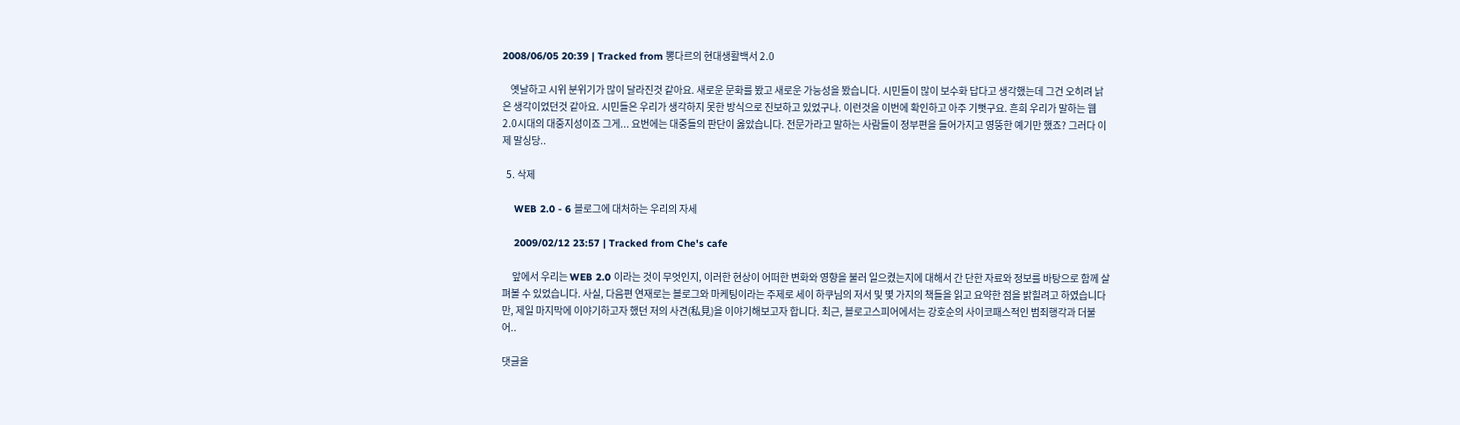2008/06/05 20:39 | Tracked from 뽕다르의 현대생활백서 2.0

    옛날하고 시위 분위기가 많이 달라진것 같아요. 새로운 문화를 봤고 새로운 가능성을 봤습니다. 시민들이 많이 보수화 답다고 생각했는데 그건 오히려 낡은 생각이었던것 같아요. 시민들은 우리가 생각하지 못한 방식으로 진보하고 있었구나. 이런것을 이번에 확인하고 아주 기뻣구요. 흔희 우리가 말하는 웹2.0시대의 대중지성이죠 그게... 요번에는 대중들의 판단이 옳았습니다. 전문가라고 말하는 사람들이 정부편을 들어가지고 영뚱한 예기만 했죠? 그러다 이제 말싱당..

  5. 삭제

    WEB 2.0 - 6 블로그에 대처하는 우리의 자세

    2009/02/12 23:57 | Tracked from Che's cafe

     앞에서 우리는 WEB 2.0 이라는 것이 무엇인지, 이러한 현상이 어떠한 변화와 영향을 불러 일으켰는지에 대해서 간 단한 자료와 정보를 바탕으로 함께 살펴볼 수 있었습니다. 사실, 다음편 연재로는 블로그와 마케팅이라는 주제로 세이 하쿠님의 저서 및 몇 가지의 책들을 읽고 요약한 점을 밝힐려고 하였습니다만, 제일 마지막에 이야기하고자 했던 저의 사견(私見)을 이야기해보고자 합니다. 최근, 블로고스피어에서는 강호순의 사이코패스적인 범죄행각과 더불어..

댓글을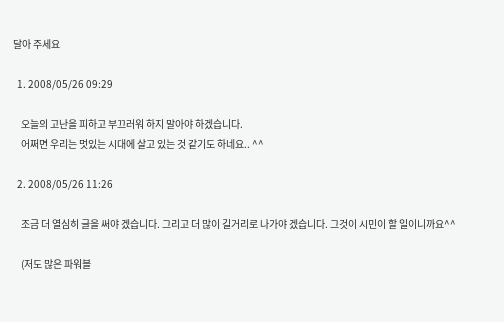달아 주세요

  1. 2008/05/26 09:29

    오늘의 고난을 피하고 부끄러워 하지 말아야 하겠습니다.
    어쩌면 우리는 멋있는 시대에 살고 있는 것 같기도 하네요.. ^^

  2. 2008/05/26 11:26

    조금 더 열심히 글을 써야 겠습니다. 그리고 더 많이 길거리로 나가야 겠습니다. 그것이 시민이 할 일이니까요^^

    (저도 많은 파워블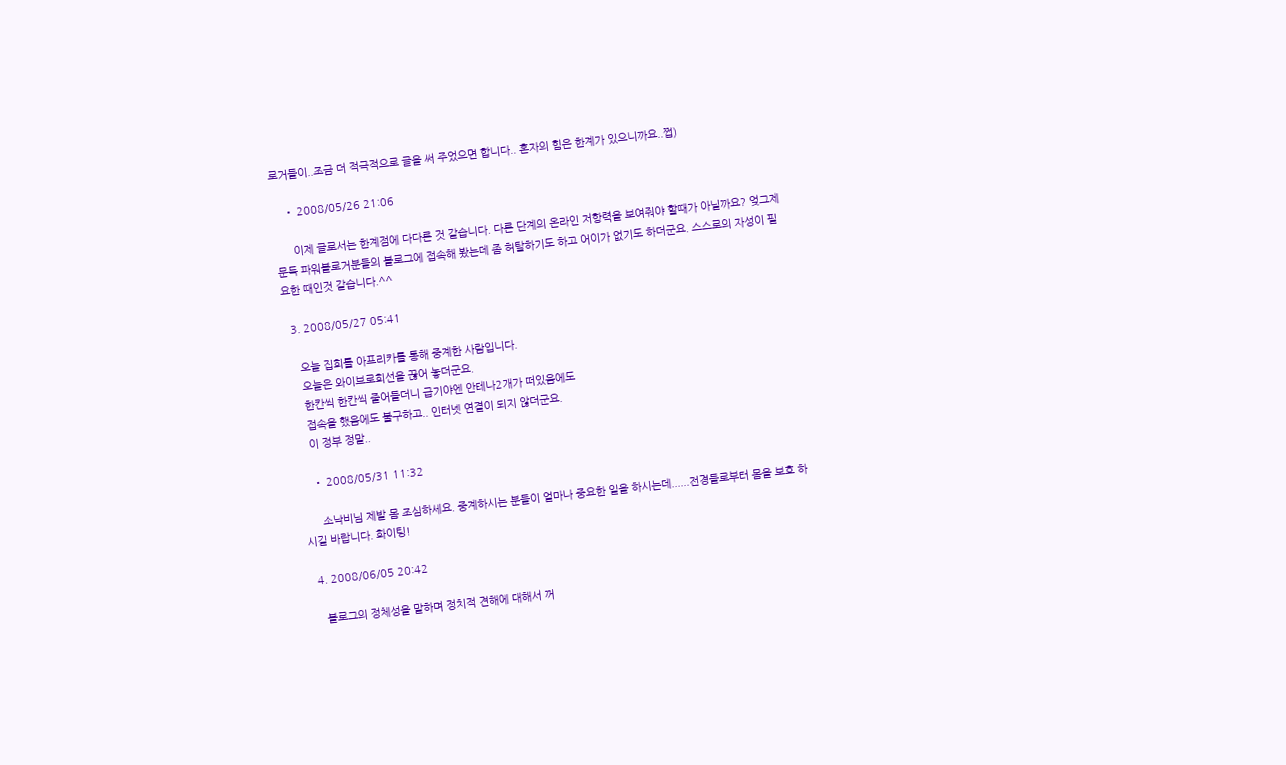로거들이..조금 더 적극적으로 글을 써 주었으면 합니다.. 혼자의 힘은 한계가 있으니까요..쩝)

    • 2008/05/26 21:06

      이제 글로서는 한계점에 다다른 것 같습니다. 다른 단계의 온라인 저항력을 보여줘야 할때가 아닐까요? 엊그제 문득 파워블로거분들의 블로그에 접속해 봤는데 좀 허탈하기도 하고 어이가 없기도 하더군요. 스스로의 자성이 필요한 때인것 같습니다.^^

  3. 2008/05/27 05:41

    오늘 집회를 아프리카를 통해 중계한 사람입니다.
    오늘은 와이브로회선을 끊어 놓더군요.
    한칸씩 한칸씩 줄어들더니 급기야엔 안테나2개가 떠있음에도
    접속을 했음에도 불구하고.. 인터넷 연결이 되지 않더군요.
    이 정부 정말..

    • 2008/05/31 11:32

      소낙비님 제발 몸 조심하세요. 중계하시는 분들이 얼마나 중요한 일을 하시는데......전경들로부터 몸을 보호 하시길 바랍니다. 화이팅!

  4. 2008/06/05 20:42

    블로그의 정체성을 말하며 정치적 견해에 대해서 꺼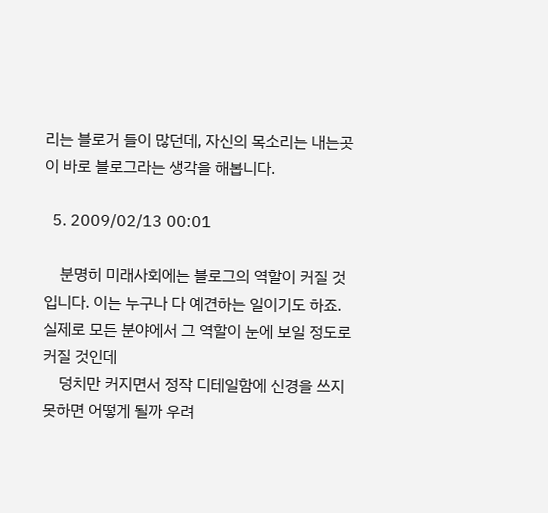리는 블로거 들이 많던데, 자신의 목소리는 내는곳이 바로 블로그라는 생각을 해봅니다.

  5. 2009/02/13 00:01

    분명히 미래사회에는 블로그의 역할이 커질 것입니다. 이는 누구나 다 예견하는 일이기도 하죠. 실제로 모든 분야에서 그 역할이 눈에 보일 정도로 커질 것인데
    덩치만 커지면서 정작 디테일함에 신경을 쓰지 못하면 어떻게 될까 우려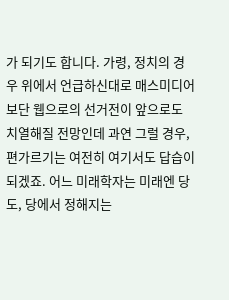가 되기도 합니다. 가령, 정치의 경우 위에서 언급하신대로 매스미디어보단 웹으로의 선거전이 앞으로도 치열해질 전망인데 과연 그럴 경우, 편가르기는 여전히 여기서도 답습이 되겠죠. 어느 미래학자는 미래엔 당도, 당에서 정해지는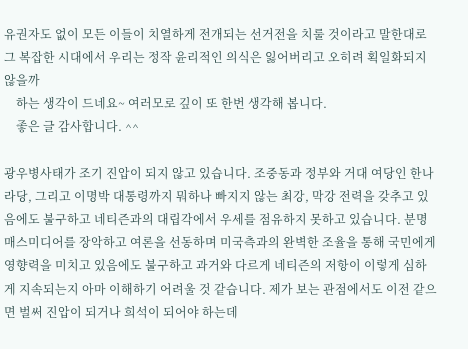유권자도 없이 모든 이들이 치열하게 전개되는 선거전을 치룰 것이라고 말한대로 그 복잡한 시대에서 우리는 정작 윤리적인 의식은 잃어버리고 오히려 획일화되지 않을까
    하는 생각이 드네요~ 여러모로 깊이 또 한번 생각해 봅니다.
    좋은 글 감사합니다. ^^

광우병사태가 조기 진압이 되지 않고 있습니다. 조중동과 정부와 거대 여당인 한나라당, 그리고 이명박 대통령까지 뭐하나 빠지지 않는 최강, 막강 전력을 갖추고 있음에도 불구하고 네티즌과의 대립각에서 우세를 점유하지 못하고 있습니다. 분명 매스미디어를 장악하고 여론을 선동하며 미국측과의 완벽한 조율을 통해 국민에게 영향력을 미치고 있음에도 불구하고 과거와 다르게 네티즌의 저항이 이렇게 심하게 지속되는지 아마 이해하기 어려울 것 같습니다. 제가 보는 관점에서도 이전 같으면 벌써 진압이 되거나 희석이 되어야 하는데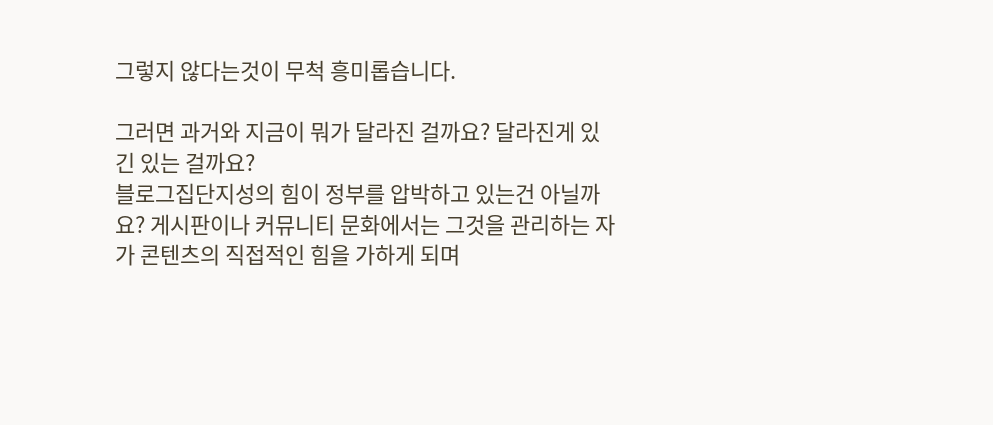그렇지 않다는것이 무척 흥미롭습니다.

그러면 과거와 지금이 뭐가 달라진 걸까요? 달라진게 있긴 있는 걸까요?
블로그집단지성의 힘이 정부를 압박하고 있는건 아닐까요? 게시판이나 커뮤니티 문화에서는 그것을 관리하는 자가 콘텐츠의 직접적인 힘을 가하게 되며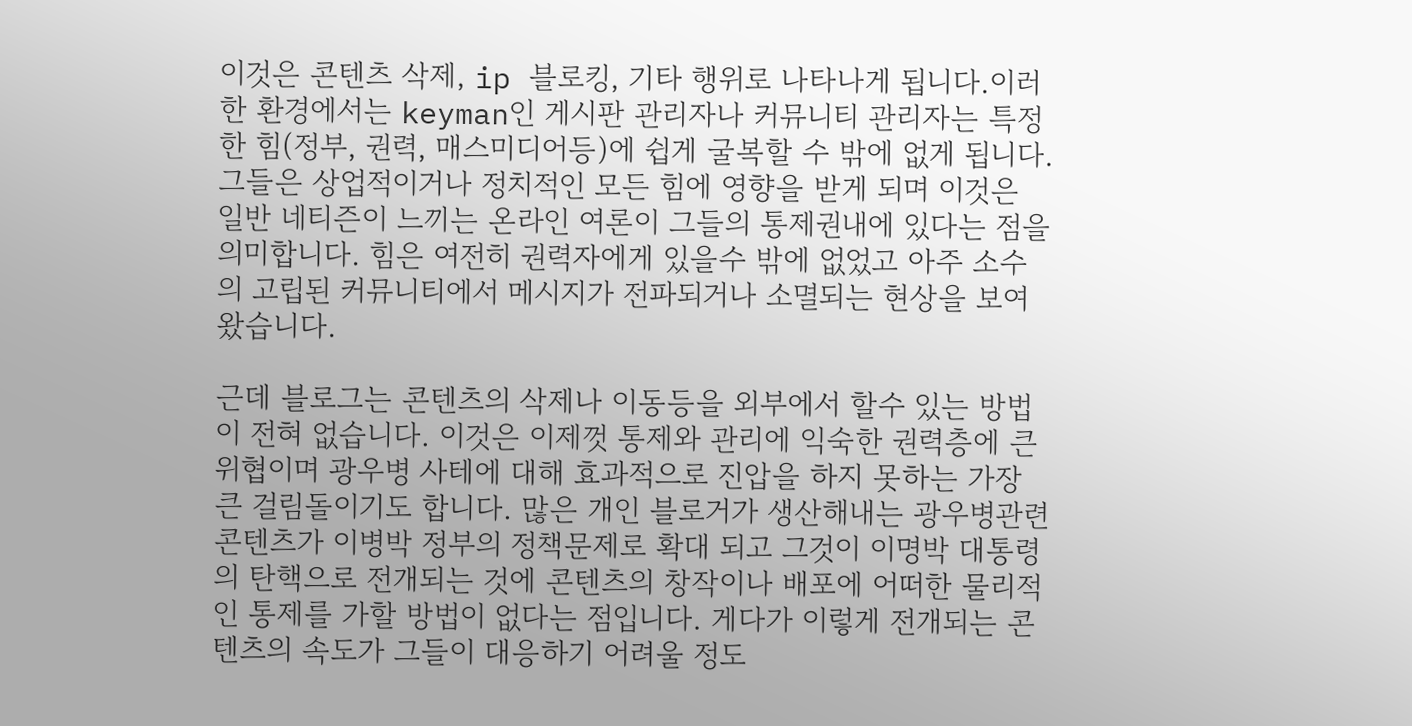이것은 콘텐츠 삭제, ip 블로킹, 기타 행위로 나타나게 됩니다.이러한 환경에서는 keyman인 게시판 관리자나 커뮤니티 관리자는 특정한 힘(정부, 권력, 매스미디어등)에 쉽게 굴복할 수 밖에 없게 됩니다. 그들은 상업적이거나 정치적인 모든 힘에 영향을 받게 되며 이것은 일반 네티즌이 느끼는 온라인 여론이 그들의 통제권내에 있다는 점을 의미합니다. 힘은 여전히 권력자에게 있을수 밖에 없었고 아주 소수의 고립된 커뮤니티에서 메시지가 전파되거나 소멸되는 현상을 보여 왔습니다.

근데 블로그는 콘텐츠의 삭제나 이동등을 외부에서 할수 있는 방법이 전혀 없습니다. 이것은 이제껏 통제와 관리에 익숙한 권력층에 큰 위협이며 광우병 사테에 대해 효과적으로 진압을 하지 못하는 가장 큰 걸림돌이기도 합니다. 많은 개인 블로거가 생산해내는 광우병관련 콘텐츠가 이병박 정부의 정책문제로 확대 되고 그것이 이명박 대통령의 탄핵으로 전개되는 것에 콘텐츠의 창작이나 배포에 어떠한 물리적인 통제를 가할 방법이 없다는 점입니다. 게다가 이렇게 전개되는 콘텐츠의 속도가 그들이 대응하기 어려울 정도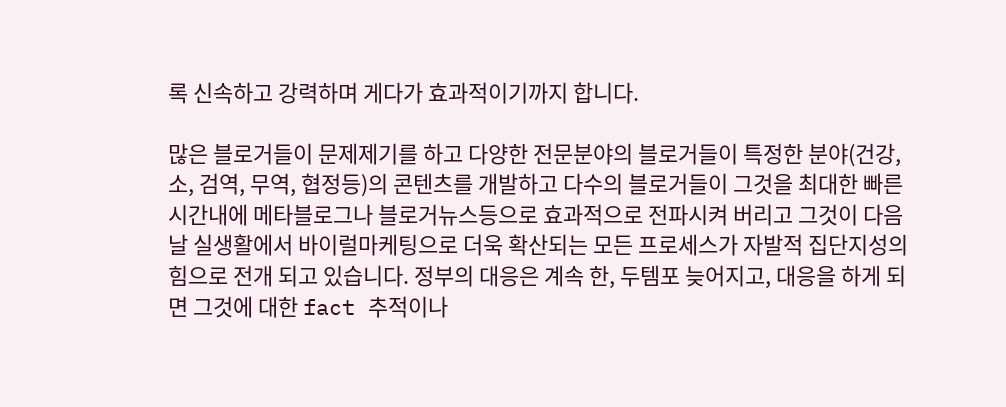록 신속하고 강력하며 게다가 효과적이기까지 합니다.

많은 블로거들이 문제제기를 하고 다양한 전문분야의 블로거들이 특정한 분야(건강, 소, 검역, 무역, 협정등)의 콘텐츠를 개발하고 다수의 블로거들이 그것을 최대한 빠른 시간내에 메타블로그나 블로거뉴스등으로 효과적으로 전파시켜 버리고 그것이 다음날 실생활에서 바이럴마케팅으로 더욱 확산되는 모든 프로세스가 자발적 집단지성의 힘으로 전개 되고 있습니다. 정부의 대응은 계속 한, 두템포 늦어지고, 대응을 하게 되면 그것에 대한 fact 추적이나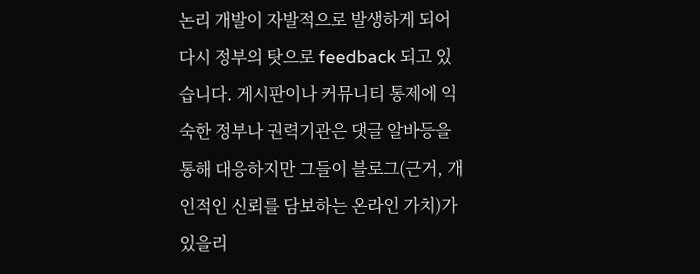논리 개발이 자발적으로 발생하게 되어 다시 정부의 탓으로 feedback 되고 있습니다. 게시판이나 커뮤니티 통제에 익숙한 정부나 권력기관은 댓글 알바등을 통해 대응하지만 그들이 블로그(근거, 개인적인 신뢰를 담보하는 온라인 가치)가 있을리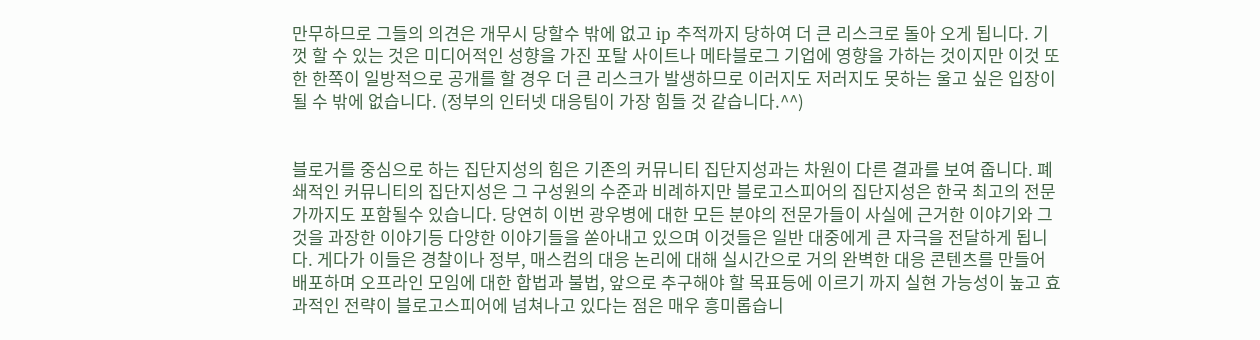만무하므로 그들의 의견은 개무시 당할수 밖에 없고 ip 추적까지 당하여 더 큰 리스크로 돌아 오게 됩니다. 기껏 할 수 있는 것은 미디어적인 성향을 가진 포탈 사이트나 메타블로그 기업에 영향을 가하는 것이지만 이것 또한 한쪽이 일방적으로 공개를 할 경우 더 큰 리스크가 발생하므로 이러지도 저러지도 못하는 울고 싶은 입장이 될 수 밖에 없습니다. (정부의 인터넷 대응팀이 가장 힘들 것 같습니다.^^)


블로거를 중심으로 하는 집단지성의 힘은 기존의 커뮤니티 집단지성과는 차원이 다른 결과를 보여 줍니다. 폐쇄적인 커뮤니티의 집단지성은 그 구성원의 수준과 비례하지만 블로고스피어의 집단지성은 한국 최고의 전문가까지도 포함될수 있습니다. 당연히 이번 광우병에 대한 모든 분야의 전문가들이 사실에 근거한 이야기와 그것을 과장한 이야기등 다양한 이야기들을 쏟아내고 있으며 이것들은 일반 대중에게 큰 자극을 전달하게 됩니다. 게다가 이들은 경찰이나 정부, 매스컴의 대응 논리에 대해 실시간으로 거의 완벽한 대응 콘텐츠를 만들어 배포하며 오프라인 모임에 대한 합법과 불법, 앞으로 추구해야 할 목표등에 이르기 까지 실현 가능성이 높고 효과적인 전략이 블로고스피어에 넘쳐나고 있다는 점은 매우 흥미롭습니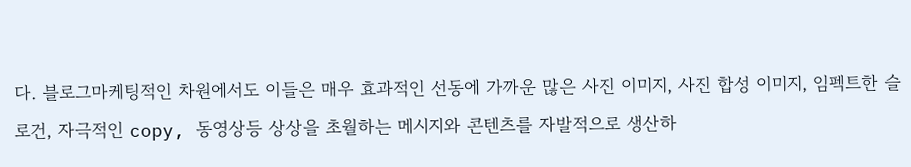다. 블로그마케팅적인 차원에서도 이들은 매우 효과적인 선동에 가까운 많은 사진 이미지, 사진 합성 이미지, 임펙트한 슬로건, 자극적인 copy, 동영상등 상상을 초월하는 메시지와 콘텐츠를 자발적으로 생산하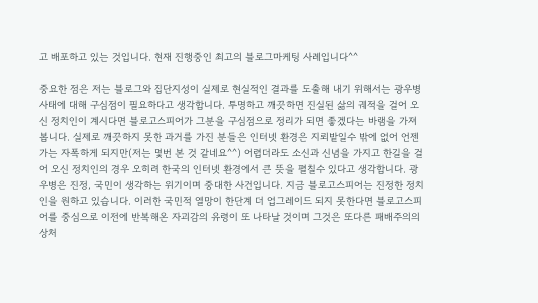고 배포하고 있는 것입니다. 현재 진행중인 최고의 블로그마케팅 사례입니다^^

중요한 점은 저는 블로그와 집단지성이 실제로 현실적인 결과를 도출해 내기 위해서는 광우병 사태에 대해 구심점이 필요하다고 생각합니다. 투명하고 깨끗하면 진실된 삶의 궤적을 걸어 오신 정치인이 계시다면 블로고스피어가 그분을 구심점으로 정리가 되면 좋겠다는 바램을 가져 봅니다. 실제로 깨끗하지 못한 과거를 가진 분들은 인터넷 환경은 지뢰밭일수 밖에 없어 언젠가는 자폭하게 되지만(저는 몇번 본 것 같네요^^) 어렵더라도 소신과 신념을 가지고 한길을 걸어 오신 정치인의 경우 오히려 한국의 인터넷 환경에서 큰 뜻을 펼칠수 있다고 생각합니다. 광우병은 진정, 국민이 생각하는 위기이며 중대한 사건입니다. 지금 블로고스피어는 진정한 정치인을 원하고 있습니다. 이러한 국민적 열망이 한단계 더 업그레이드 되지 못한다면 블로고스피어를 중심으로 이전에 반복해온 자괴감의 유령이 또 나타날 것이며 그것은 또다른 패배주의의 상처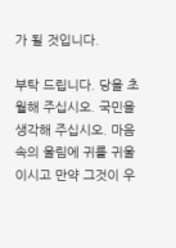가 될 것입니다.

부탁 드립니다. 당을 초월해 주십시오. 국민을 생각해 주십시오. 마음속의 울림에 귀를 귀울이시고 만약 그것이 우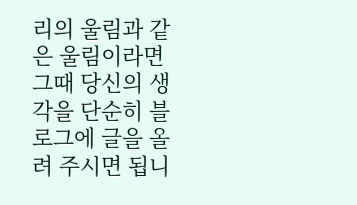리의 울림과 같은 울림이라면 그때 당신의 생각을 단순히 블로그에 글을 올려 주시면 됩니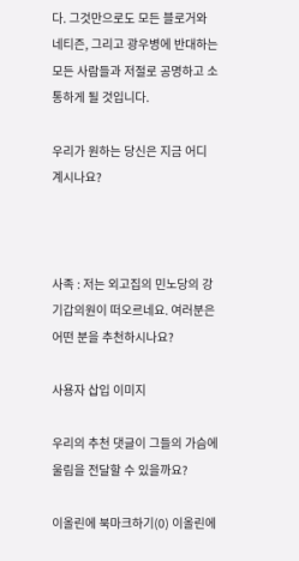다. 그것만으로도 모든 블로거와 네티즌, 그리고 광우병에 반대하는 모든 사람들과 저절로 공명하고 소통하게 될 것입니다.

우리가 원하는 당신은 지금 어디 계시나요?



사족 : 저는 외고집의 민노당의 강기갑의원이 떠오르네요. 여러분은 어떤 분을 추천하시나요?

사용자 삽입 이미지

우리의 추천 댓글이 그들의 가슴에 울림을 전달할 수 있을까요?

이올린에 북마크하기(0) 이올린에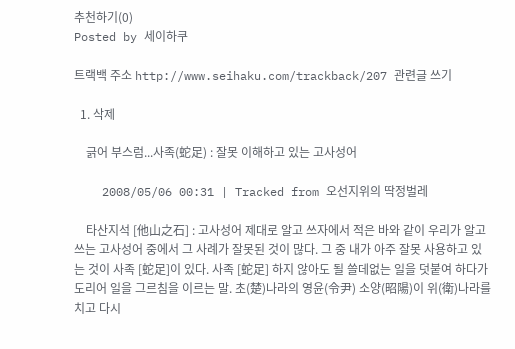추천하기(0)
Posted by 세이하쿠

트랙백 주소 http://www.seihaku.com/trackback/207 관련글 쓰기

  1. 삭제

    긁어 부스럼...사족(蛇足) : 잘못 이해하고 있는 고사성어

    2008/05/06 00:31 | Tracked from 오선지위의 딱정벌레

    타산지석 [他山之石] : 고사성어 제대로 알고 쓰자에서 적은 바와 같이 우리가 알고 쓰는 고사성어 중에서 그 사례가 잘못된 것이 많다. 그 중 내가 아주 잘못 사용하고 있는 것이 사족 [蛇足]이 있다. 사족 [蛇足] 하지 않아도 될 쓸데없는 일을 덧붙여 하다가 도리어 일을 그르침을 이르는 말. 초(楚)나라의 영윤(令尹) 소양(昭陽)이 위(衛)나라를 치고 다시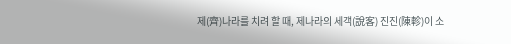제(齊)나라를 치려 할 때, 제나라의 세객(說客) 진진(陳軫)이 소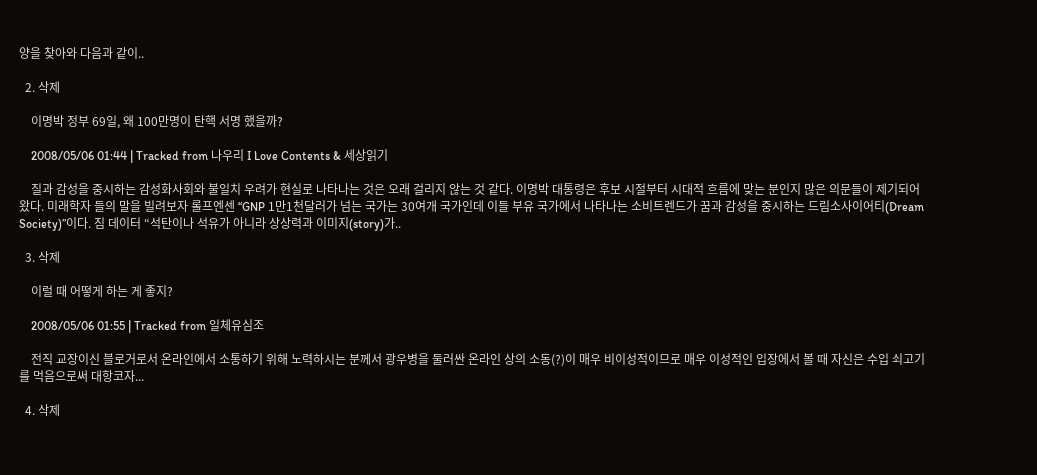양을 찾아와 다음과 같이..

  2. 삭제

    이명박 정부 69일, 왜 100만명이 탄핵 서명 했을까?

    2008/05/06 01:44 | Tracked from 나우리 I Love Contents & 세상읽기

    질과 감성을 중시하는 감성화사회와 불일치 우려가 현실로 나타나는 것은 오래 걸리지 않는 것 같다. 이명박 대통령은 후보 시절부터 시대적 흐름에 맞는 분인지 많은 의문들이 제기되어 왔다. 미래학자 들의 말을 빌려보자 롤프엔센 “GNP 1만1천달러가 넘는 국가는 30여개 국가인데 이들 부유 국가에서 나타나는 소비트렌드가 꿈과 감성을 중시하는 드림소사이어티(Dream Society)”이다. 짐 데이터 “석탄이나 석유가 아니라 상상력과 이미지(story)가..

  3. 삭제

    이럴 때 어떻게 하는 게 좋지?

    2008/05/06 01:55 | Tracked from 일체유심조

    전직 교장이신 블로거로서 온라인에서 소통하기 위해 노력하시는 분께서 광우병을 둘러싼 온라인 상의 소동(?)이 매우 비이성적이므로 매우 이성적인 입장에서 볼 때 자신은 수입 쇠고기를 먹음으로써 대항코자...

  4. 삭제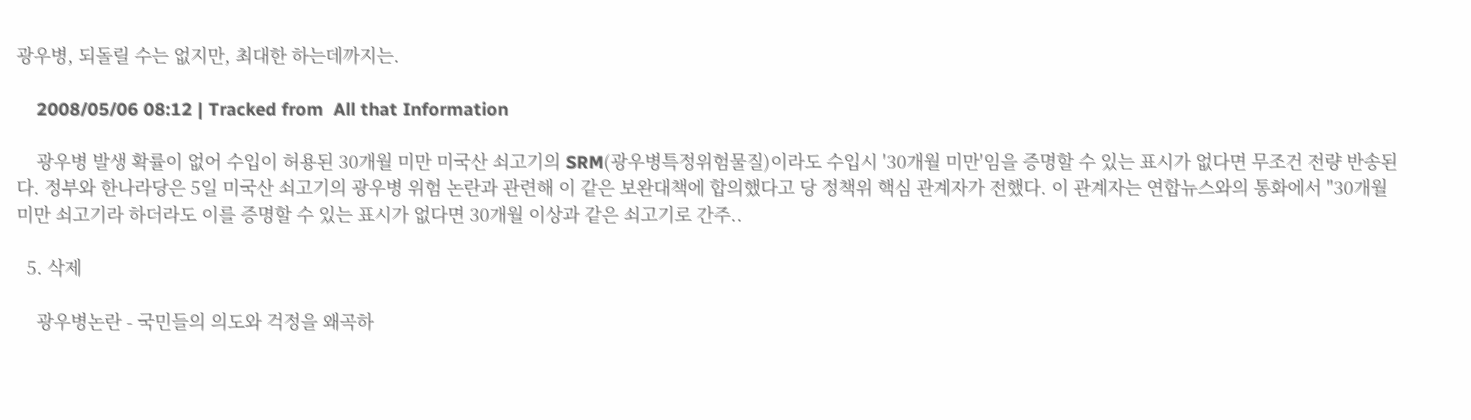광우병, 되돌릴 수는 없지만, 최대한 하는데까지는.

    2008/05/06 08:12 | Tracked from  All that Information

    광우병 발생 확률이 없어 수입이 허용된 30개월 미만 미국산 쇠고기의 SRM(광우병특정위험물질)이라도 수입시 '30개월 미만'임을 증명할 수 있는 표시가 없다면 무조건 전량 반송된다. 정부와 한나라당은 5일 미국산 쇠고기의 광우병 위험 논란과 관련해 이 같은 보완대책에 합의했다고 당 정책위 핵심 관계자가 전했다. 이 관계자는 연합뉴스와의 통화에서 "30개월 미만 쇠고기라 하더라도 이를 증명할 수 있는 표시가 없다면 30개월 이상과 같은 쇠고기로 간주..

  5. 삭제

    광우병논란 - 국민들의 의도와 걱정을 왜곡하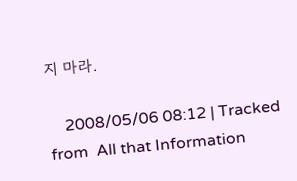지 마라.

    2008/05/06 08:12 | Tracked from  All that Information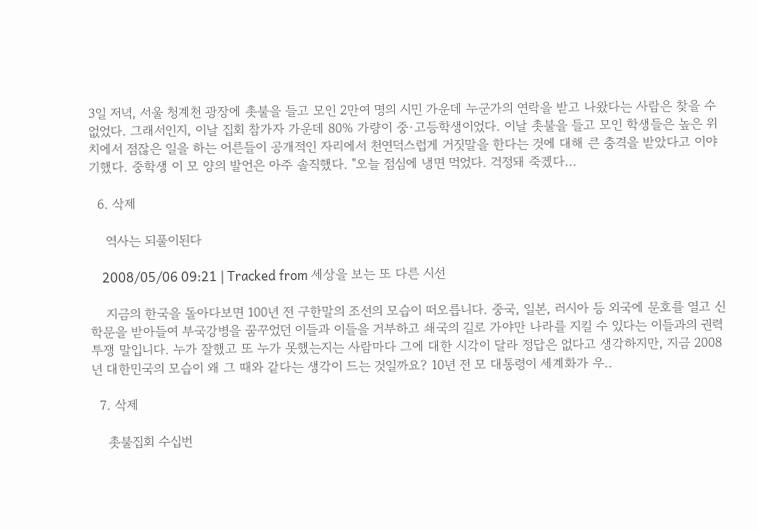3일 저녁, 서울 청계천 광장에 촛불을 들고 모인 2만여 명의 시민 가운데 누군가의 연락을 받고 나왔다는 사람은 찾을 수 없었다. 그래서인지, 이날 집회 참가자 가운데 80% 가량이 중·고등학생이었다. 이날 촛불을 들고 모인 학생들은 높은 위치에서 점잖은 일을 하는 어른들이 공개적인 자리에서 천연덕스럽게 거짓말을 한다는 것에 대해 큰 충격을 받았다고 이야기했다. 중학생 이 모 양의 발언은 아주 솔직했다. "오늘 점심에 냉면 먹었다. 걱정돼 죽겠다...

  6. 삭제

    역사는 되풀이된다

    2008/05/06 09:21 | Tracked from 세상을 보는 또 다른 시선

    지금의 한국을 돌아다보면 100년 전 구한말의 조선의 모습이 떠오릅니다. 중국, 일본, 러시아 등 외국에 문호를 열고 신학문을 받아들여 부국강병을 꿈꾸었던 이들과 이들을 거부하고 쇄국의 길로 가야만 나라를 지킬 수 있다는 이들과의 권력투쟁 말입니다. 누가 잘했고 또 누가 못했는지는 사람마다 그에 대한 시각이 달라 정답은 없다고 생각하지만, 지금 2008년 대한민국의 모습이 왜 그 때와 같다는 생각이 드는 것일까요? 10년 전 모 대통령이 세계화가 우..

  7. 삭제

    촛불집회 수십번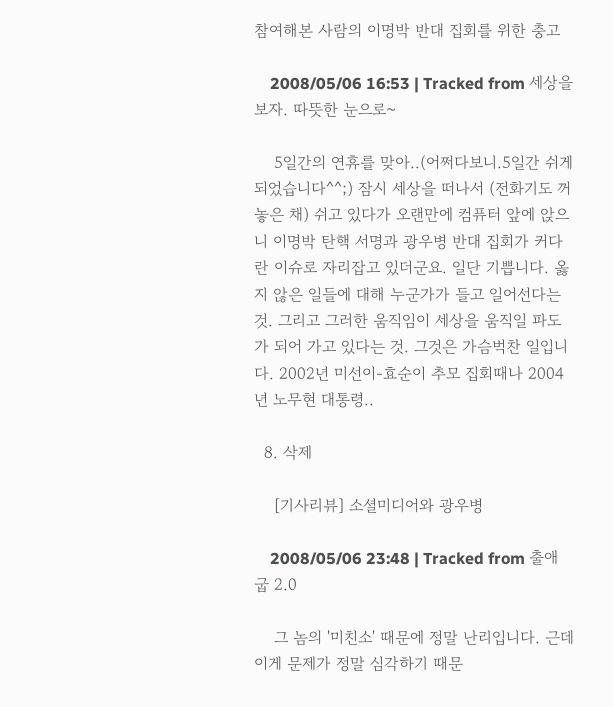참여해본 사람의 이명박 반대 집회를 위한 충고

    2008/05/06 16:53 | Tracked from 세상을 보자. 따뜻한 눈으로~

    5일간의 연휴를 맞아..(어쩌다보니.5일간 쉬게 되었습니다^^;) 잠시 세상을 떠나서 (전화기도 꺼놓은 채) 쉬고 있다가 오랜만에 컴퓨터 앞에 앉으니 이명박 탄핵 서명과 광우병 반대 집회가 커다란 이슈로 자리잡고 있더군요. 일단 기쁩니다. 옳지 않은 일들에 대해 누군가가 들고 일어선다는 것. 그리고 그러한 움직임이 세상을 움직일 파도가 되어 가고 있다는 것. 그것은 가슴벅찬 일입니다. 2002년 미선이-효순이 추모 집회때나 2004년 노무현 대통령..

  8. 삭제

    [기사리뷰] 소셜미디어와 광우병

    2008/05/06 23:48 | Tracked from 출애굽 2.0

    그 놈의 '미친소' 때문에 정말 난리입니다. 근데 이게 문제가 정말 심각하기 때문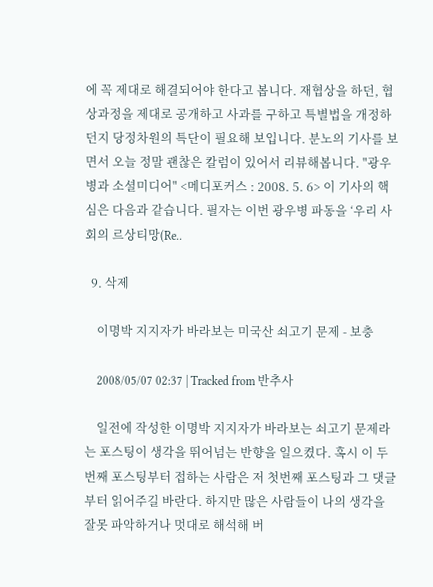에 꼭 제대로 해결되어야 한다고 봅니다. 재협상을 하던, 협상과정을 제대로 공개하고 사과를 구하고 특별법을 개정하던지 당정차원의 특단이 필요해 보입니다. 분노의 기사를 보면서 오늘 정말 괜찮은 칼럼이 있어서 리뷰해봅니다. "광우병과 소셜미디어" <메디포커스 : 2008. 5. 6> 이 기사의 핵심은 다음과 같습니다. 필자는 이번 광우병 파동을 ‘우리 사회의 르상티망(Re..

  9. 삭제

    이명박 지지자가 바라보는 미국산 쇠고기 문제 - 보충

    2008/05/07 02:37 | Tracked from 반추사

    일전에 작성한 이명박 지지자가 바라보는 쇠고기 문제라는 포스팅이 생각을 뛰어넘는 반향을 일으켰다. 혹시 이 두번째 포스팅부터 접하는 사람은 저 첫번째 포스팅과 그 댓글부터 읽어주길 바란다. 하지만 많은 사람들이 나의 생각을 잘못 파악하거나 멋대로 해석해 버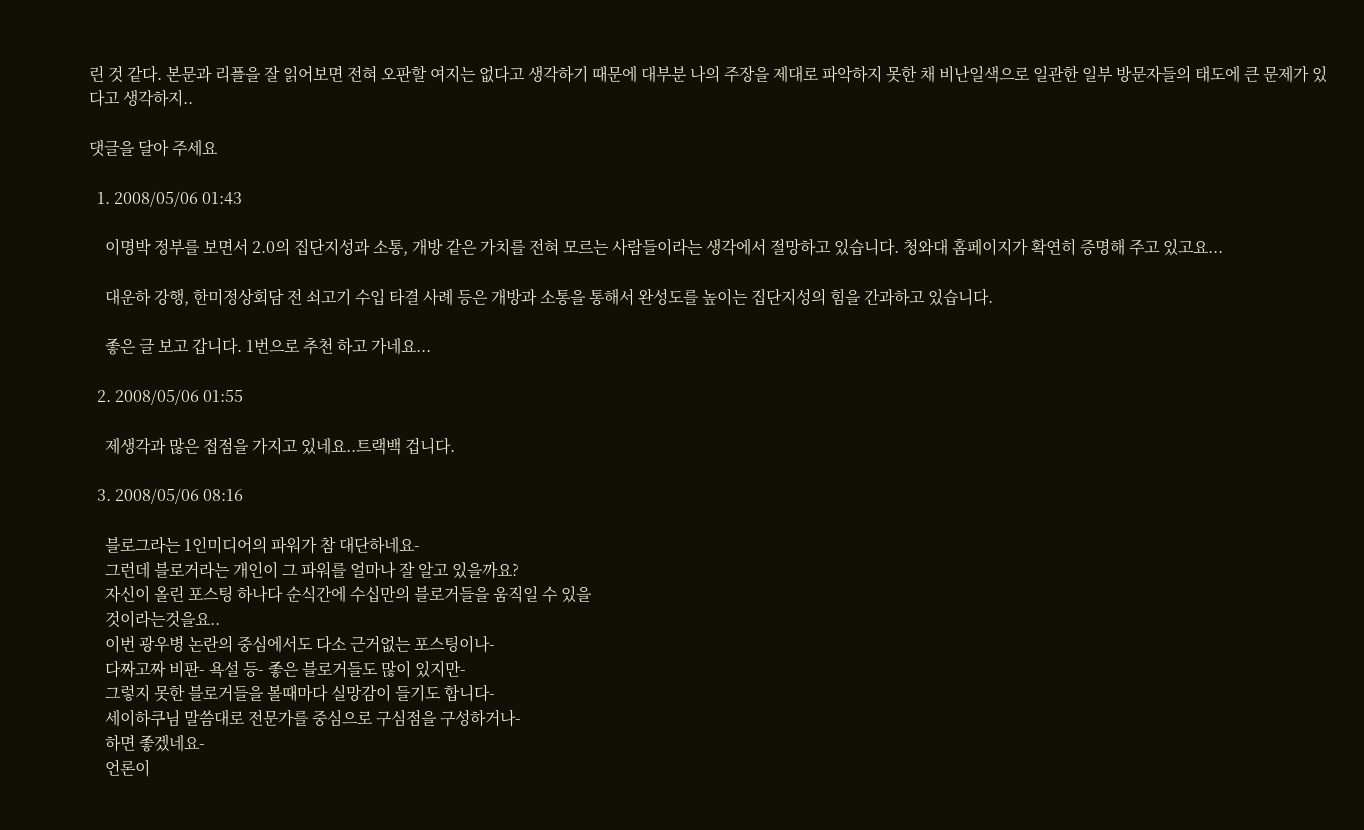린 것 같다. 본문과 리플을 잘 읽어보면 전혀 오판할 여지는 없다고 생각하기 때문에 대부분 나의 주장을 제대로 파악하지 못한 채 비난일색으로 일관한 일부 방문자들의 태도에 큰 문제가 있다고 생각하지..

댓글을 달아 주세요

  1. 2008/05/06 01:43

    이명박 정부를 보면서 2.0의 집단지성과 소통, 개방 같은 가치를 전혀 모르는 사람들이라는 생각에서 절망하고 있습니다. 청와대 홈페이지가 확연히 증명해 주고 있고요...

    대운하 강행, 한미정상회담 전 쇠고기 수입 타결 사례 등은 개방과 소통을 통해서 완성도를 높이는 집단지성의 힘을 간과하고 있습니다.

    좋은 글 보고 갑니다. 1번으로 추천 하고 가네요...

  2. 2008/05/06 01:55

    제생각과 많은 접점을 가지고 있네요..트랙백 겁니다.

  3. 2008/05/06 08:16

    블로그라는 1인미디어의 파워가 참 대단하네요-
    그런데 블로거라는 개인이 그 파워를 얼마나 잘 알고 있을까요?
    자신이 올린 포스팅 하나다 순식간에 수십만의 블로거들을 움직일 수 있을
    것이라는것을요..
    이번 광우병 논란의 중심에서도 다소 근거없는 포스팅이나-
    다짜고짜 비판- 욕설 등- 좋은 블로거들도 많이 있지만-
    그렇지 못한 블로거들을 볼때마다 실망감이 들기도 합니다-
    세이하쿠님 말씀대로 전문가를 중심으로 구심점을 구성하거나-
    하면 좋겠네요-
    언론이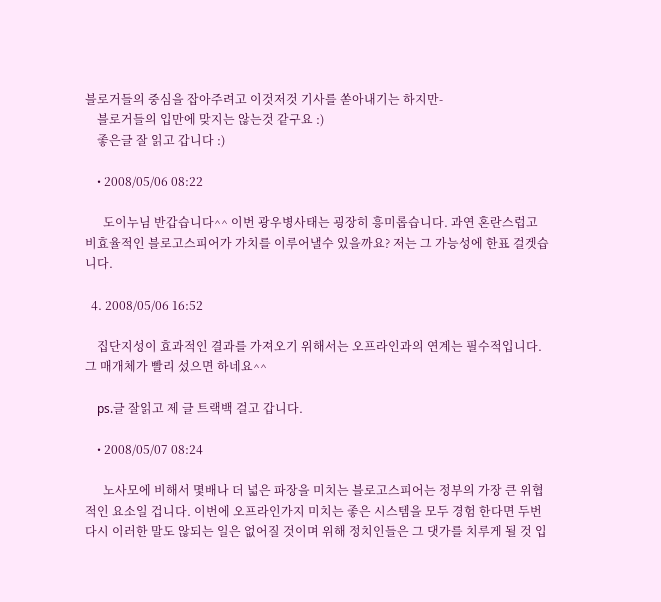블로거들의 중심을 잡아주려고 이것저것 기사를 쏟아내기는 하지만-
    블로거들의 입만에 맞지는 않는것 같구요 :)
    좋은글 잘 읽고 갑니다 :)

    • 2008/05/06 08:22

      도이누님 반갑습니다^^ 이번 광우병사태는 굉장히 흥미롭습니다. 과연 혼란스럽고 비효율적인 블로고스피어가 가치를 이루어낼수 있을까요? 저는 그 가능성에 한표 걸겟습니다.

  4. 2008/05/06 16:52

    집단지성이 효과적인 결과를 가져오기 위해서는 오프라인과의 연계는 필수적입니다. 그 매개체가 빨리 섰으면 하네요^^

    ps.글 잘읽고 제 글 트랙백 걸고 갑니다.

    • 2008/05/07 08:24

      노사모에 비해서 몇배나 더 넓은 파장을 미치는 블로고스피어는 정부의 가장 큰 위협적인 요소일 겁니다. 이번에 오프라인가지 미치는 좋은 시스템을 모두 경험 한다면 두번다시 이러한 말도 않되는 일은 없어질 것이며 위해 정치인들은 그 댓가를 치루게 될 것 입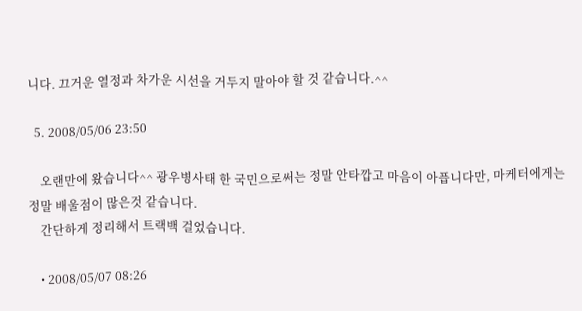니다. 끄거운 열정과 차가운 시선을 거두지 말아야 할 것 같습니다.^^

  5. 2008/05/06 23:50

    오랜만에 왔습니다^^ 광우병사태 한 국민으로써는 정말 안타깝고 마음이 아픕니다만, 마케터에게는 정말 배울점이 많은것 같습니다.
    간단하게 정리해서 트랙백 걸었습니다.

    • 2008/05/07 08:26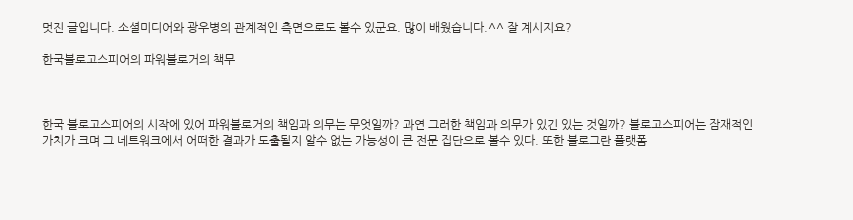멋진 글입니다. 소셜미디어와 광우병의 관계적인 측면으로도 볼수 있군요. 많이 배웠습니다.^^ 잘 계시지요?

한국블로고스피어의 파워블로거의 책무



한국 블로고스피어의 시작에 있어 파워블로거의 책임과 의무는 무엇일까? 과연 그러한 책임과 의무가 있긴 있는 것일까? 블로고스피어는 잠재적인 가치가 크며 그 네트워크에서 어떠한 결과가 도출될지 알수 없는 가능성이 큰 전문 집단으로 볼수 있다. 또한 블로그란 플랫폼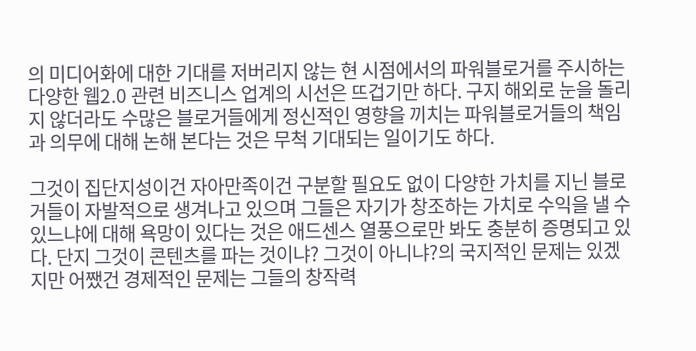의 미디어화에 대한 기대를 저버리지 않는 현 시점에서의 파워블로거를 주시하는 다양한 웹2.0 관련 비즈니스 업계의 시선은 뜨겁기만 하다. 구지 해외로 눈을 돌리지 않더라도 수많은 블로거들에게 정신적인 영향을 끼치는 파워블로거들의 책임과 의무에 대해 논해 본다는 것은 무척 기대되는 일이기도 하다.

그것이 집단지성이건 자아만족이건 구분할 필요도 없이 다양한 가치를 지닌 블로거들이 자발적으로 생겨나고 있으며 그들은 자기가 창조하는 가치로 수익을 낼 수 있느냐에 대해 욕망이 있다는 것은 애드센스 열풍으로만 봐도 충분히 증명되고 있다. 단지 그것이 콘텐츠를 파는 것이냐? 그것이 아니냐?의 국지적인 문제는 있겠지만 어쨌건 경제적인 문제는 그들의 창작력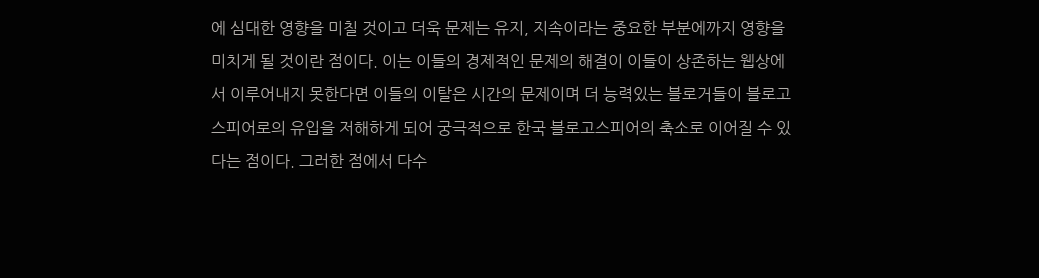에 심대한 영향을 미칠 것이고 더욱 문제는 유지, 지속이라는 중요한 부분에까지 영향을 미치게 될 것이란 점이다. 이는 이들의 경제적인 문제의 해결이 이들이 상존하는 웹상에서 이루어내지 못한다면 이들의 이탈은 시간의 문제이며 더 능력있는 블로거들이 블로고스피어로의 유입을 저해하게 되어 궁극적으로 한국 블로고스피어의 축소로 이어질 수 있다는 점이다. 그러한 점에서 다수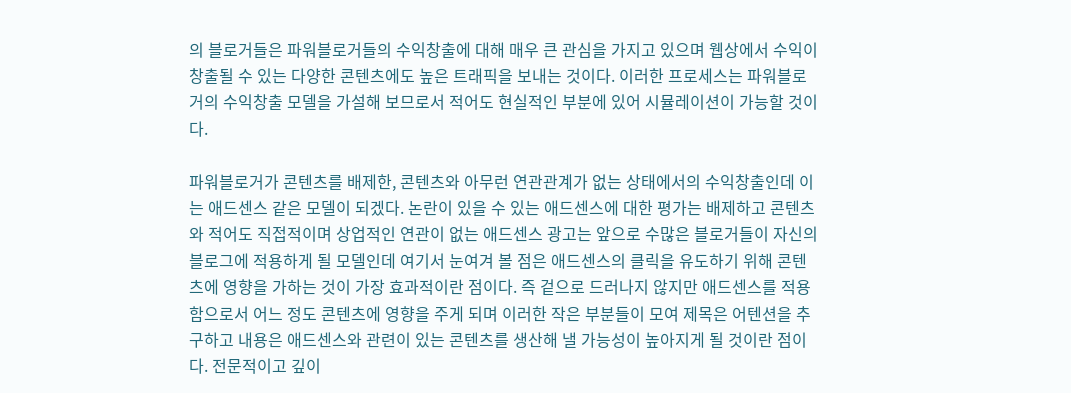의 블로거들은 파워블로거들의 수익창출에 대해 매우 큰 관심을 가지고 있으며 웹상에서 수익이 창출될 수 있는 다양한 콘텐츠에도 높은 트래픽을 보내는 것이다. 이러한 프로세스는 파워블로거의 수익창출 모델을 가설해 보므로서 적어도 현실적인 부분에 있어 시뮬레이션이 가능할 것이다.

파워블로거가 콘텐츠를 배제한, 콘텐츠와 아무런 연관관계가 없는 상태에서의 수익창출인데 이는 애드센스 같은 모델이 되겠다. 논란이 있을 수 있는 애드센스에 대한 평가는 배제하고 콘텐츠와 적어도 직접적이며 상업적인 연관이 없는 애드센스 광고는 앞으로 수많은 블로거들이 자신의 블로그에 적용하게 될 모델인데 여기서 눈여겨 볼 점은 애드센스의 클릭을 유도하기 위해 콘텐츠에 영향을 가하는 것이 가장 효과적이란 점이다. 즉 겉으로 드러나지 않지만 애드센스를 적용함으로서 어느 정도 콘텐츠에 영향을 주게 되며 이러한 작은 부분들이 모여 제목은 어텐션을 추구하고 내용은 애드센스와 관련이 있는 콘텐츠를 생산해 낼 가능성이 높아지게 될 것이란 점이다. 전문적이고 깊이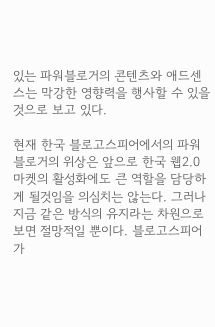있는 파워블로거의 콘텐츠와 애드센스는 막강한 영향력을 행사할 수 있을 것으로 보고 있다.

현재 한국 블로고스피어에서의 파워블로거의 위상은 앞으로 한국 웹2.0 마켓의 활성화에도 큰 역할을 담당하게 될것임을 의심치는 않는다. 그러나 지금 같은 방식의 유지라는 차원으로 보면 절망적일 뿐이다. 블로고스피어가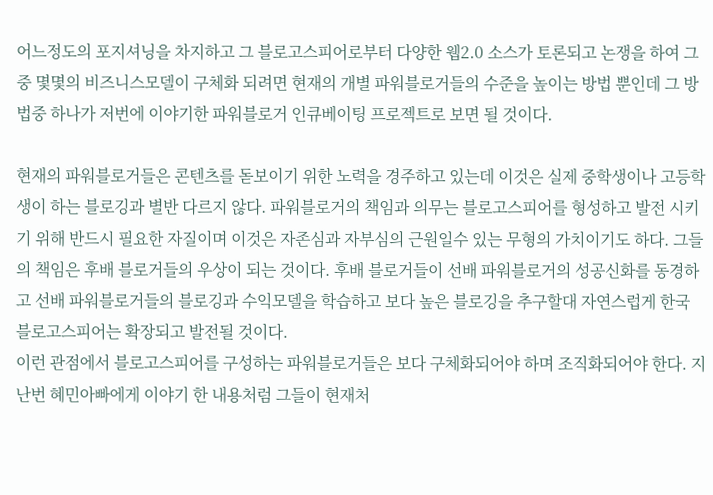어느정도의 포지셔닝을 차지하고 그 블로고스피어로부터 다양한 웹2.0 소스가 토론되고 논쟁을 하여 그 중 몇몇의 비즈니스모델이 구체화 되려면 현재의 개별 파워블로거들의 수준을 높이는 방법 뿐인데 그 방법중 하나가 저번에 이야기한 파워블로거 인큐베이팅 프로젝트로 보면 될 것이다.

현재의 파워블로거들은 콘텐츠를 돋보이기 위한 노력을 경주하고 있는데 이것은 실제 중학생이나 고등학생이 하는 블로깅과 별반 다르지 않다. 파워블로거의 책임과 의무는 블로고스피어를 형성하고 발전 시키기 위해 반드시 필요한 자질이며 이것은 자존심과 자부심의 근원일수 있는 무형의 가치이기도 하다. 그들의 책임은 후배 블로거들의 우상이 되는 것이다. 후배 블로거들이 선배 파워블로거의 성공신화를 동경하고 선배 파워블로거들의 블로깅과 수익모델을 학습하고 보다 높은 블로깅을 추구할대 자연스럽게 한국 블로고스피어는 확장되고 발전될 것이다.
이런 관점에서 블로고스피어를 구성하는 파워블로거들은 보다 구체화되어야 하며 조직화되어야 한다. 지난번 혜민아빠에게 이야기 한 내용처럼 그들이 현재처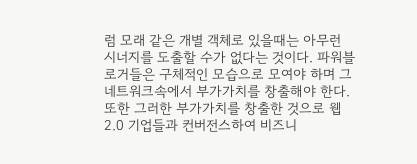럼 모래 같은 개별 객체로 있을때는 아무런 시너지를 도출할 수가 없다는 것이다. 파워블로거들은 구체적인 모습으로 모여야 하며 그 네트워크속에서 부가가치를 창출해야 한다. 또한 그러한 부가가치를 창출한 것으로 웹2.0 기업들과 컨버전스하여 비즈니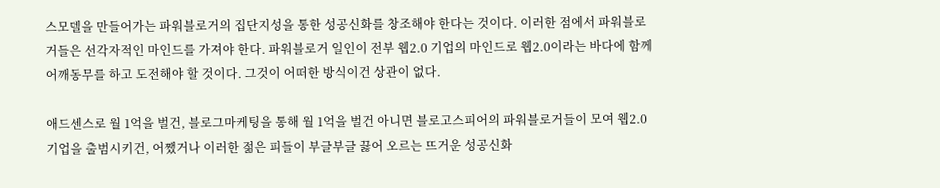스모델을 만들어가는 파워블로거의 집단지성을 통한 성공신화를 창조해야 한다는 것이다. 이러한 점에서 파워블로거들은 선각자적인 마인드를 가져야 한다. 파워블로거 일인이 전부 웹2.0 기업의 마인드로 웹2.0이라는 바다에 함께 어깨동무를 하고 도전해야 할 것이다. 그것이 어떠한 방식이건 상관이 없다.

애드센스로 월 1억을 벌건, 블로그마케팅을 통해 월 1억을 벌건 아니면 블로고스피어의 파워블로거들이 모여 웹2.0기업을 출범시키건, 어쨌거나 이러한 젊은 피들이 부글부글 끓어 오르는 뜨거운 성공신화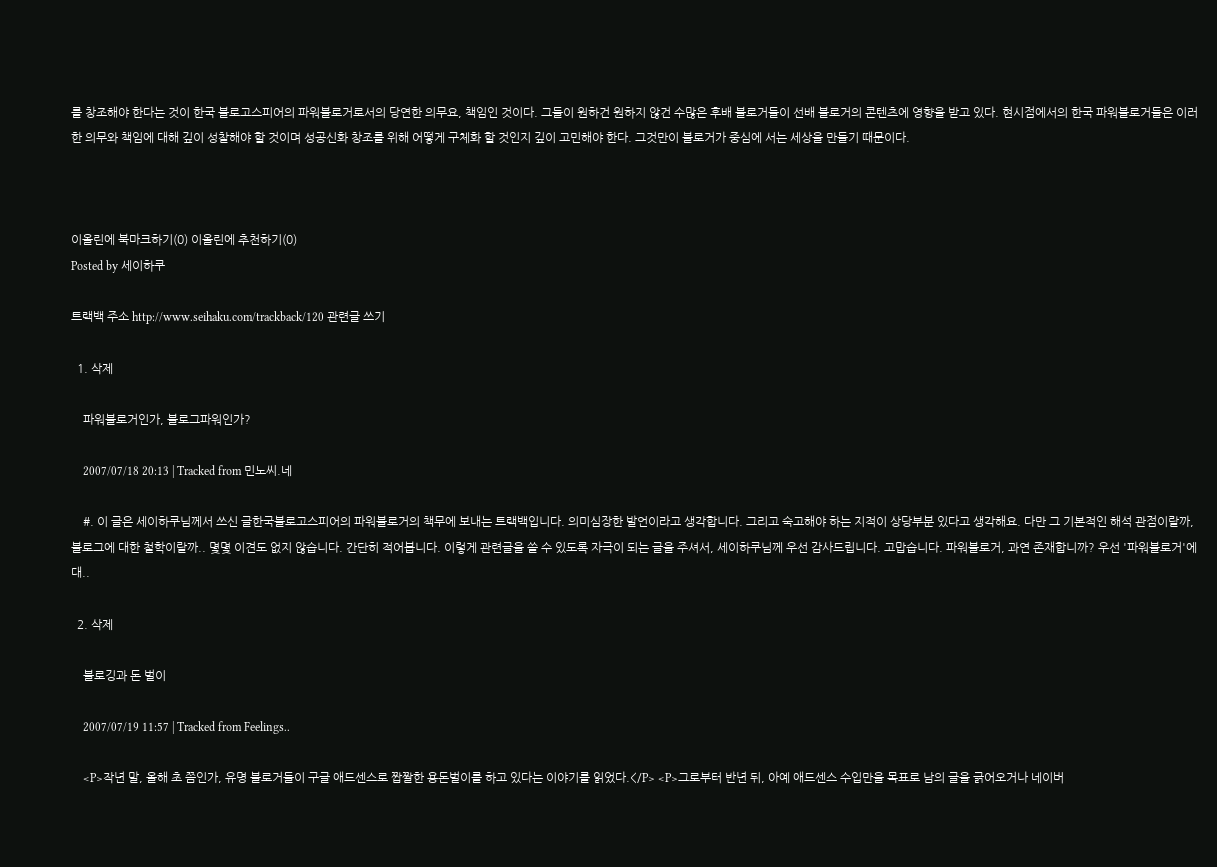를 창조해야 한다는 것이 한국 블로고스피어의 파워블로거로서의 당연한 의무요, 책임인 것이다. 그들이 원하건 원하지 않건 수많은 후배 블로거들이 선배 블로거의 콘텐츠에 영향을 받고 있다. 현시점에서의 한국 파워블로거들은 이러한 의무와 책임에 대해 깊이 성찰해야 할 것이며 성공신화 창조를 위해 어떻게 구체화 할 것인지 깊이 고민해야 한다. 그것만이 블로거가 중심에 서는 세상을 만들기 때문이다.



이올린에 북마크하기(0) 이올린에 추천하기(0)
Posted by 세이하쿠

트랙백 주소 http://www.seihaku.com/trackback/120 관련글 쓰기

  1. 삭제

    파워블로거인가, 블로그파워인가?

    2007/07/18 20:13 | Tracked from 민노씨.네

    #. 이 글은 세이하쿠님께서 쓰신 글한국블로고스피어의 파워블로거의 책무에 보내는 트랙백입니다. 의미심장한 발언이라고 생각합니다. 그리고 숙고해야 하는 지적이 상당부분 있다고 생각해요. 다만 그 기본적인 해석 관점이랄까, 블로그에 대한 철학이랄까.. 몇몇 이견도 없지 않습니다. 간단히 적어봅니다. 이렇게 관련글을 쓸 수 있도록 자극이 되는 글을 주셔서, 세이하쿠님께 우선 감사드립니다. 고맙습니다. 파워블로거, 과연 존재합니까? 우선 '파워블로거'에 대..

  2. 삭제

    블로깅과 돈 벌이

    2007/07/19 11:57 | Tracked from Feelings..

    <P>작년 말, 올해 초 쯤인가, 유명 블로거들이 구글 애드센스로 짭짤한 용돈벌이를 하고 있다는 이야기를 읽었다.</P> <P>그로부터 반년 뒤, 아예 애드센스 수입만을 목표로 남의 글을 긁어오거나 네이버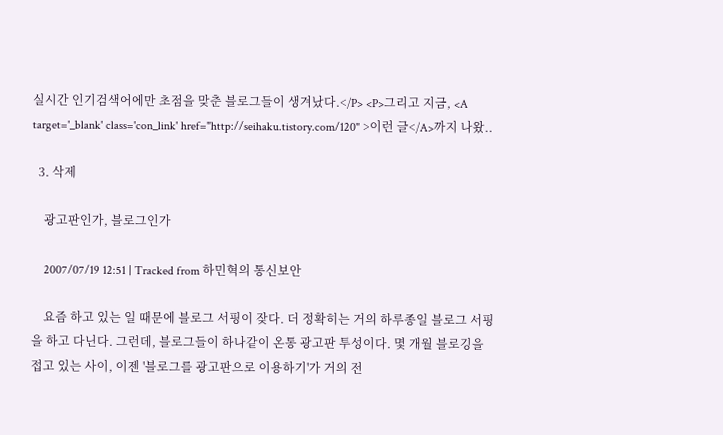실시간 인기검색어에만 초점을 맞춘 블로그들이 생겨났다.</P> <P>그리고 지금, <A target='_blank' class='con_link' href="http://seihaku.tistory.com/120" >이런 글</A>까지 나왔..

  3. 삭제

    광고판인가, 블로그인가

    2007/07/19 12:51 | Tracked from 하민혁의 통신보안

    요즘 하고 있는 일 때문에 블로그 서핑이 잦다. 더 정확히는 거의 하루종일 블로그 서핑을 하고 다닌다. 그런데, 블로그들이 하나같이 온통 광고판 투성이다. 몇 개월 블로깅을 접고 있는 사이, 이젠 '블로그를 광고판으로 이용하기'가 거의 전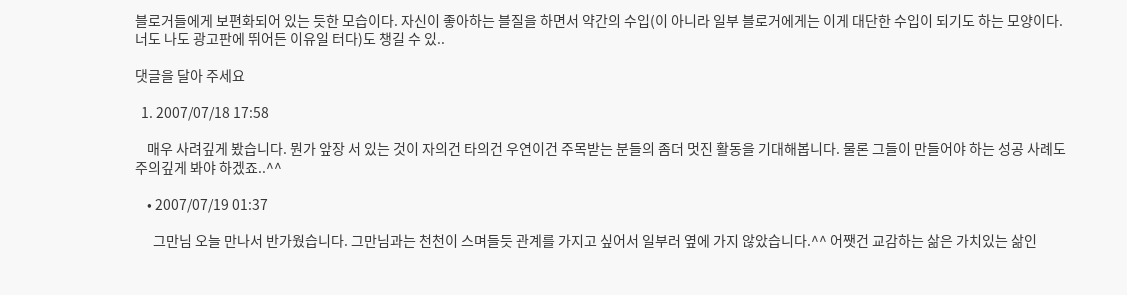블로거들에게 보편화되어 있는 듯한 모습이다. 자신이 좋아하는 블질을 하면서 약간의 수입(이 아니라 일부 블로거에게는 이게 대단한 수입이 되기도 하는 모양이다. 너도 나도 광고판에 뛰어든 이유일 터다)도 챙길 수 있..

댓글을 달아 주세요

  1. 2007/07/18 17:58

    매우 사려깊게 봤습니다. 뭔가 앞장 서 있는 것이 자의건 타의건 우연이건 주목받는 분들의 좀더 멋진 활동을 기대해봅니다. 물론 그들이 만들어야 하는 성공 사례도 주의깊게 봐야 하겠죠..^^

    • 2007/07/19 01:37

      그만님 오늘 만나서 반가웠습니다. 그만님과는 천천이 스며들듯 관계를 가지고 싶어서 일부러 옆에 가지 않았습니다.^^ 어쨋건 교감하는 삶은 가치있는 삶인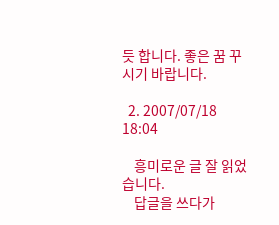듯 합니다. 좋은 꿈 꾸시기 바랍니다.

  2. 2007/07/18 18:04

    흥미로운 글 잘 읽었습니다.
    답글을 쓰다가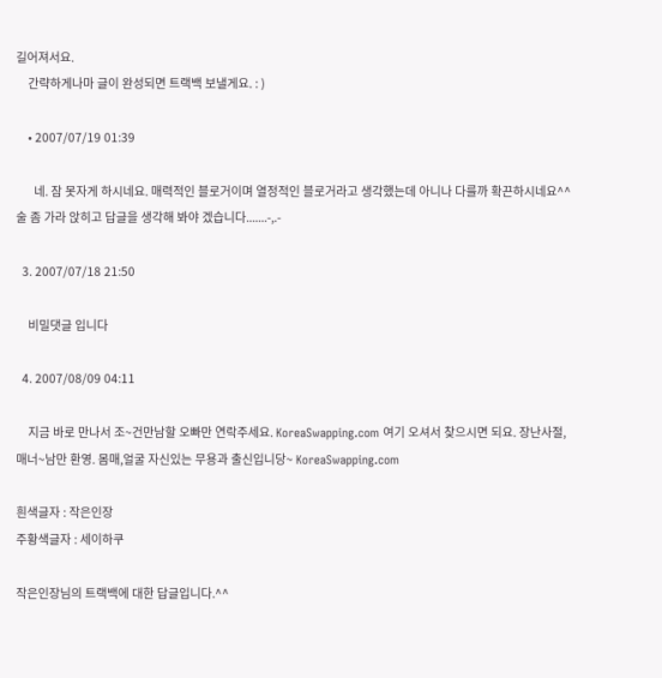길어져서요.
    간략하게나마 글이 완성되면 트랙백 보낼게요. : )

    • 2007/07/19 01:39

      네. 잠 못자게 하시네요. 매력적인 블로거이며 열정적인 블로거라고 생각했는데 아니나 다를까 확끈하시네요^^ 술 좀 가라 앉히고 답글을 생각해 봐야 겠습니다.......-,.-

  3. 2007/07/18 21:50

    비밀댓글 입니다

  4. 2007/08/09 04:11

    지금 바로 만나서 조~건만남할 오빠만 연락주세요. KoreaSwapping.com 여기 오셔서 찾으시면 되요. 장난사절, 매너~남만 환영. 몸매,얼굴 자신있는 무용과 출신입니당~ KoreaSwapping.com

흰색글자 : 작은인장
주황색글자 : 세이하쿠

작은인장님의 트랙백에 대한 답글입니다.^^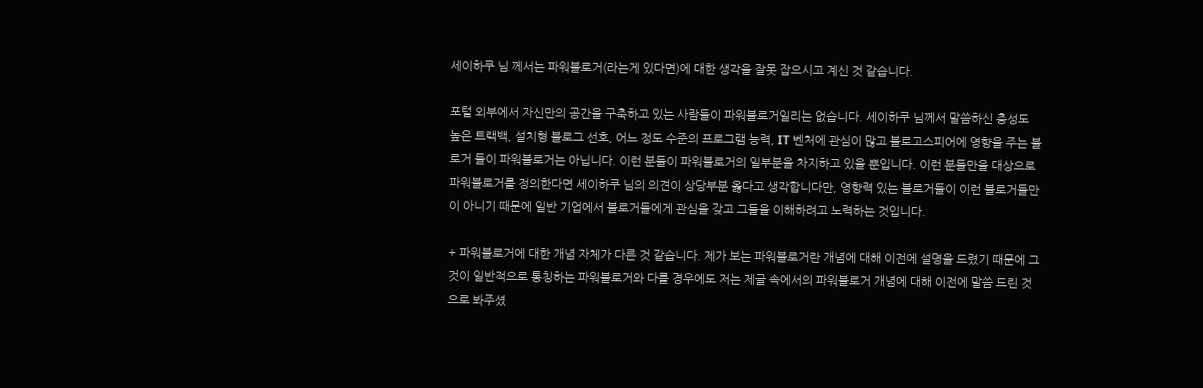세이하쿠 님 께서는 파워블로거(라는게 있다면)에 대한 생각을 잘못 잡으시고 계신 것 같습니다.

포털 외부에서 자신만의 공간을 구축하고 있는 사람들이 파워블로거일리는 없습니다. 세이하쿠 님께서 말씀하신 충성도 높은 트랙백, 설치형 블로그 선호, 어느 정도 수준의 프로그램 능력, IT 벤처에 관심이 많고 블로고스피어에 영향을 주는 블로거 들이 파워블로거는 아닙니다. 이런 분들이 파워블로거의 일부분을 차지하고 있을 뿐입니다. 이런 분들만을 대상으로 파워블로거를 정의한다면 세이하쿠 님의 의견이 상당부분 옳다고 생각합니다만, 영향력 있는 블로거들이 이런 블로거들만이 아니기 때문에 일반 기업에서 블로거들에게 관심을 갖고 그들을 이해하려고 노력하는 것입니다.

+ 파워블로거에 대한 개념 자체가 다른 것 같습니다. 제가 보는 파워블로거란 개념에 대해 이전에 설명을 드렸기 때문에 그것이 일반적으로 통칭하는 파워블로거와 다를 경우에도 저는 제글 속에서의 파워블로거 개념에 대해 이전에 말씀 드린 것으로 봐주셨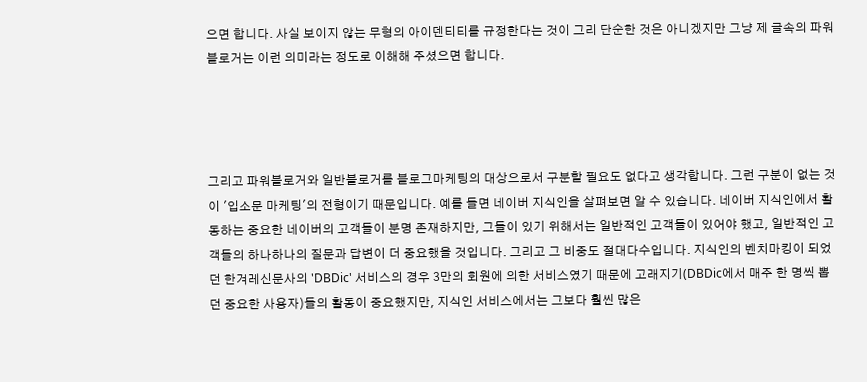으면 합니다. 사실 보이지 않는 무형의 아이덴티티를 규정한다는 것이 그리 단순한 것은 아니겠지만 그냥 제 글속의 파워블로거는 이런 의미라는 정도로 이해해 주셨으면 합니다.




그리고 파워블로거와 일반블로거를 블로그마케팅의 대상으로서 구분할 필요도 없다고 생각합니다. 그런 구분이 없는 것이 '입소문 마케팅'의 전형이기 때문입니다. 예를 들면 네이버 지식인을 살펴보면 알 수 있습니다. 네이버 지식인에서 활동하는 중요한 네이버의 고객들이 분명 존재하지만, 그들이 있기 위해서는 일반적인 고객들이 있어야 했고, 일반적인 고객들의 하나하나의 질문과 답변이 더 중요했을 것입니다. 그리고 그 비중도 절대다수입니다. 지식인의 벤치마킹이 되었던 한겨레신문사의 'DBDic' 서비스의 경우 3만의 회원에 의한 서비스였기 때문에 고래지기(DBDic에서 매주 한 명씩 뽑던 중요한 사용자)들의 활동이 중요했지만, 지식인 서비스에서는 그보다 훨씬 많은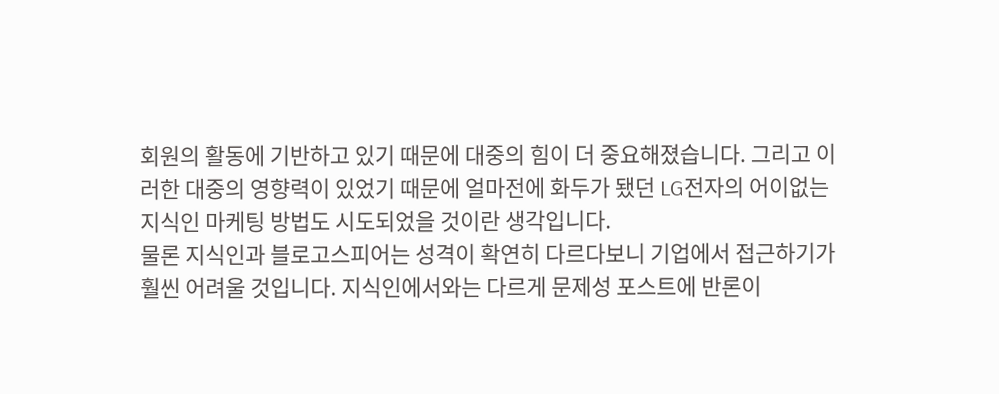회원의 활동에 기반하고 있기 때문에 대중의 힘이 더 중요해졌습니다. 그리고 이러한 대중의 영향력이 있었기 때문에 얼마전에 화두가 됐던 LG전자의 어이없는 지식인 마케팅 방법도 시도되었을 것이란 생각입니다.
물론 지식인과 블로고스피어는 성격이 확연히 다르다보니 기업에서 접근하기가 훨씬 어려울 것입니다. 지식인에서와는 다르게 문제성 포스트에 반론이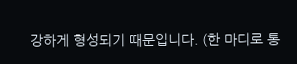강하게 형성되기 때문입니다. (한 마디로 통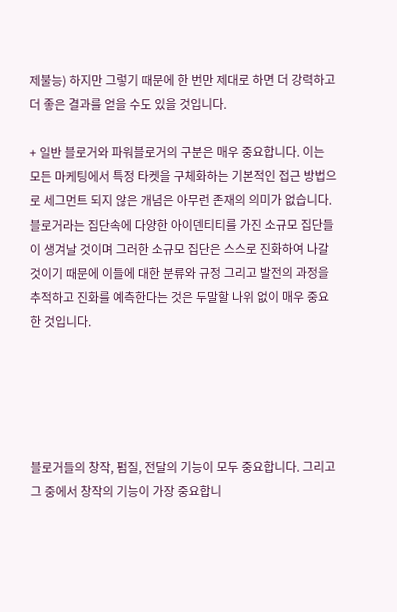제불능) 하지만 그렇기 때문에 한 번만 제대로 하면 더 강력하고 더 좋은 결과를 얻을 수도 있을 것입니다.

+ 일반 블로거와 파워블로거의 구분은 매우 중요합니다. 이는 모든 마케팅에서 특정 타켓을 구체화하는 기본적인 접근 방법으로 세그먼트 되지 않은 개념은 아무런 존재의 의미가 없습니다. 블로거라는 집단속에 다양한 아이덴티티를 가진 소규모 집단들이 생겨날 것이며 그러한 소규모 집단은 스스로 진화하여 나갈 것이기 때문에 이들에 대한 분류와 규정 그리고 발전의 과정을 추적하고 진화를 예측한다는 것은 두말할 나위 없이 매우 중요한 것입니다.





블로거들의 창작, 펌질, 전달의 기능이 모두 중요합니다. 그리고 그 중에서 창작의 기능이 가장 중요합니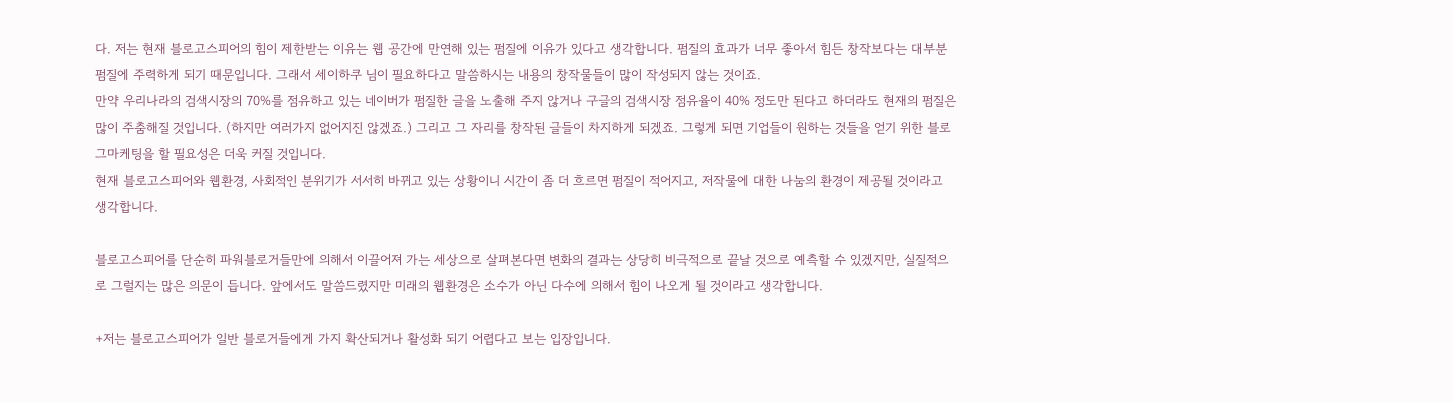다. 저는 현재 블로고스피어의 힘이 제한받는 이유는 웹 공간에 만연해 있는 펌질에 이유가 있다고 생각합니다. 펌질의 효과가 너무 좋아서 힘든 창작보다는 대부분 펌질에 주력하게 되기 때문입니다. 그래서 세이하쿠 님이 필요하다고 말씀하시는 내용의 창작물들이 많이 작성되지 않는 것이죠.
만약 우리나라의 검색시장의 70%를 점유하고 있는 네이버가 펌질한 글을 노출해 주지 않거나 구글의 검색시장 점유율이 40% 정도만 된다고 하더라도 현재의 펌질은 많이 주춤해질 것입니다. (하지만 여러가지 없어지진 않겠죠.) 그리고 그 자리를 창작된 글들이 차지하게 되겠죠. 그렇게 되면 기업들이 원하는 것들을 얻기 위한 블로그마케팅을 할 필요성은 더욱 커질 것입니다.
현재 블로고스피어와 웹환경, 사회적인 분위기가 서서히 바뀌고 있는 상황이니 시간이 좀 더 흐르면 펌질이 적어지고, 저작물에 대한 나눔의 환경이 제공될 것이라고 생각합니다.

블로고스피어를 단순히 파워블로거들만에 의해서 이끌어져 가는 세상으로 살펴본다면 변화의 결과는 상당히 비극적으로 끝날 것으로 예측할 수 있겠지만, 실질적으로 그럴지는 많은 의문이 듭니다. 앞에서도 말씀드렸지만 미래의 웹환경은 소수가 아닌 다수에 의해서 힘이 나오게 될 것이라고 생각합니다.

+저는 블로고스피어가 일반 블로거들에게 가지 확산되거나 활성화 되기 어렵다고 보는 입장입니다.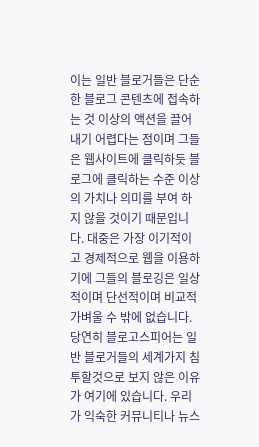이는 일반 블로거들은 단순한 블로그 콘텐츠에 접속하는 것 이상의 액션을 끌어 내기 어렵다는 점이며 그들은 웹사이트에 클릭하듯 블로그에 클릭하는 수준 이상의 가치나 의미를 부여 하지 않을 것이기 때문입니다. 대중은 가장 이기적이고 경제적으로 웹을 이용하기에 그들의 블로깅은 일상적이며 단선적이며 비교적 가벼울 수 밖에 없습니다. 당연히 블로고스피어는 일반 블로거들의 세계가지 침투할것으로 보지 않은 이유가 여기에 있습니다. 우리가 익숙한 커뮤니티나 뉴스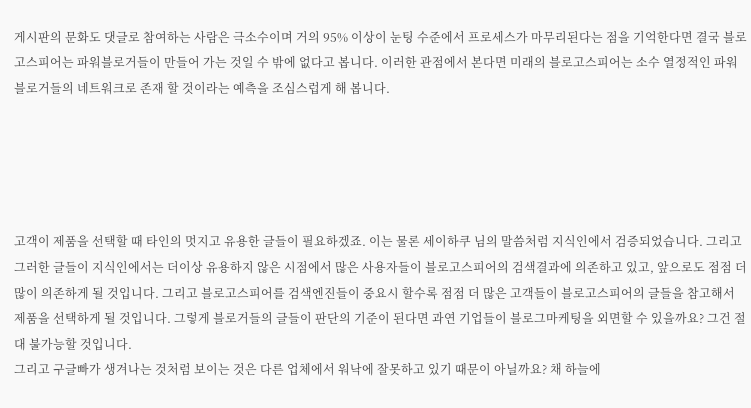게시판의 문화도 댓글로 참여하는 사람은 극소수이며 거의 95% 이상이 눈팅 수준에서 프로세스가 마무리된다는 점을 기억한다면 결국 블로고스피어는 파워블로거들이 만들어 가는 것일 수 밖에 없다고 봅니다. 이러한 관점에서 본다면 미래의 블로고스피어는 소수 열정적인 파워블로거들의 네트워크로 존재 할 것이라는 예측을 조심스럽게 해 봅니다.





고객이 제품을 선택할 때 타인의 멋지고 유용한 글들이 필요하겠죠. 이는 물론 세이하쿠 님의 말씀처럼 지식인에서 검증되었습니다. 그리고 그러한 글들이 지식인에서는 더이상 유용하지 않은 시점에서 많은 사용자들이 블로고스피어의 검색결과에 의존하고 있고, 앞으로도 점점 더 많이 의존하게 될 것입니다. 그리고 블로고스피어를 검색엔진들이 중요시 할수록 점점 더 많은 고객들이 블로고스피어의 글들을 참고해서 제품을 선택하게 될 것입니다. 그렇게 블로거들의 글들이 판단의 기준이 된다면 과연 기업들이 블로그마케팅을 외면할 수 있을까요? 그건 절대 불가능할 것입니다.
그리고 구글빠가 생겨나는 것처럼 보이는 것은 다른 업체에서 워낙에 잘못하고 있기 때문이 아닐까요? 채 하늘에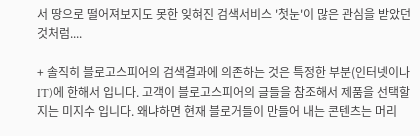서 땅으로 떨어져보지도 못한 잊혀진 검색서비스 '첫눈'이 많은 관심을 받았던 것처럼....

+ 솔직히 블로고스피어의 검색결과에 의존하는 것은 특정한 부분(인터넷이나 IT)에 한해서 입니다. 고객이 블로고스피어의 글들을 참조해서 제품을 선택할지는 미지수 입니다. 왜냐하면 현재 블로거들이 만들어 내는 콘텐츠는 머리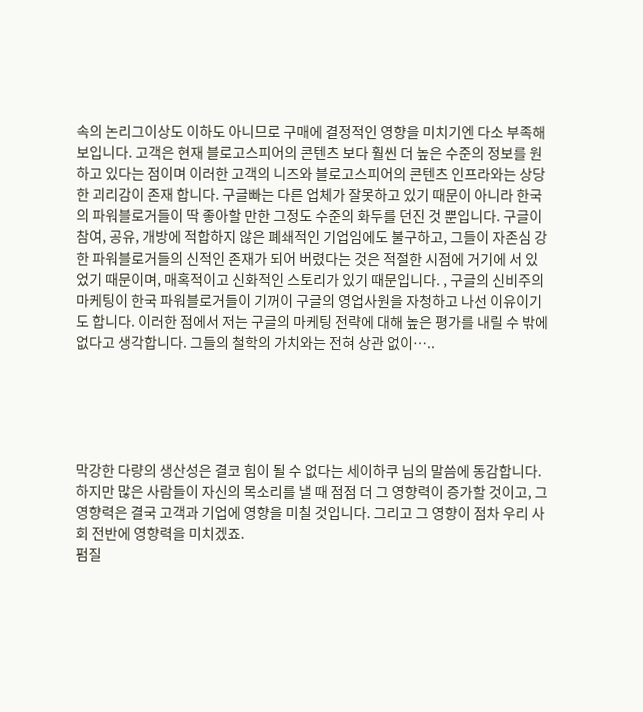속의 논리그이상도 이하도 아니므로 구매에 결정적인 영향을 미치기엔 다소 부족해 보입니다. 고객은 현재 블로고스피어의 콘텐츠 보다 훨씬 더 높은 수준의 정보를 원하고 있다는 점이며 이러한 고객의 니즈와 블로고스피어의 콘텐츠 인프라와는 상당한 괴리감이 존재 합니다. 구글빠는 다른 업체가 잘못하고 있기 때문이 아니라 한국의 파워블로거들이 딱 좋아할 만한 그정도 수준의 화두를 던진 것 뿐입니다. 구글이 참여, 공유, 개방에 적합하지 않은 폐쇄적인 기업임에도 불구하고, 그들이 자존심 강한 파워블로거들의 신적인 존재가 되어 버렸다는 것은 적절한 시점에 거기에 서 있었기 때문이며, 매혹적이고 신화적인 스토리가 있기 때문입니다. , 구글의 신비주의 마케팅이 한국 파워블로거들이 기꺼이 구글의 영업사원을 자청하고 나선 이유이기도 합니다. 이러한 점에서 저는 구글의 마케팅 전략에 대해 높은 평가를 내릴 수 밖에 없다고 생각합니다. 그들의 철학의 가치와는 전혀 상관 없이…..





막강한 다량의 생산성은 결코 힘이 될 수 없다는 세이하쿠 님의 말씀에 동감합니다. 하지만 많은 사람들이 자신의 목소리를 낼 때 점점 더 그 영향력이 증가할 것이고, 그 영향력은 결국 고객과 기업에 영향을 미칠 것입니다. 그리고 그 영향이 점차 우리 사회 전반에 영향력을 미치겠죠.
펌질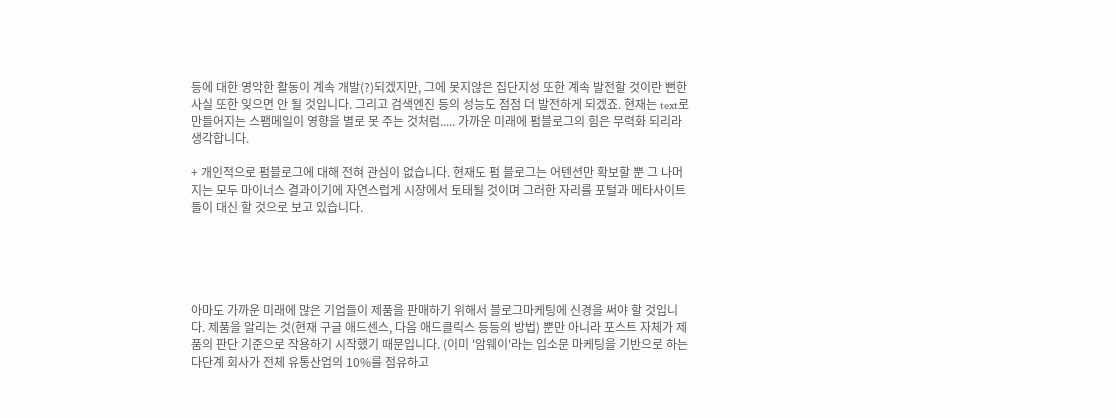등에 대한 영악한 활동이 계속 개발(?)되겠지만, 그에 못지않은 집단지성 또한 계속 발전할 것이란 뻔한 사실 또한 잊으면 안 될 것입니다. 그리고 검색엔진 등의 성능도 점점 더 발전하게 되겠죠. 현재는 text로 만들어지는 스팸메일이 영향을 별로 못 주는 것처럼..... 가까운 미래에 펌블로그의 힘은 무력화 되리라 생각합니다.

+ 개인적으로 펌블로그에 대해 전혀 관심이 없습니다. 현재도 펌 블로그는 어텐션만 확보할 뿐 그 나머지는 모두 마이너스 결과이기에 자연스럽게 시장에서 토태될 것이며 그러한 자리를 포털과 메타사이트들이 대신 할 것으로 보고 있습니다.





아마도 가까운 미래에 많은 기업들이 제품을 판매하기 위해서 블로그마케팅에 신경을 써야 할 것입니다. 제품을 알리는 것(현재 구글 애드센스, 다음 애드클릭스 등등의 방법) 뿐만 아니라 포스트 자체가 제품의 판단 기준으로 작용하기 시작했기 때문입니다. (이미 '암웨이'라는 입소문 마케팅을 기반으로 하는 다단계 회사가 전체 유통산업의 10%를 점유하고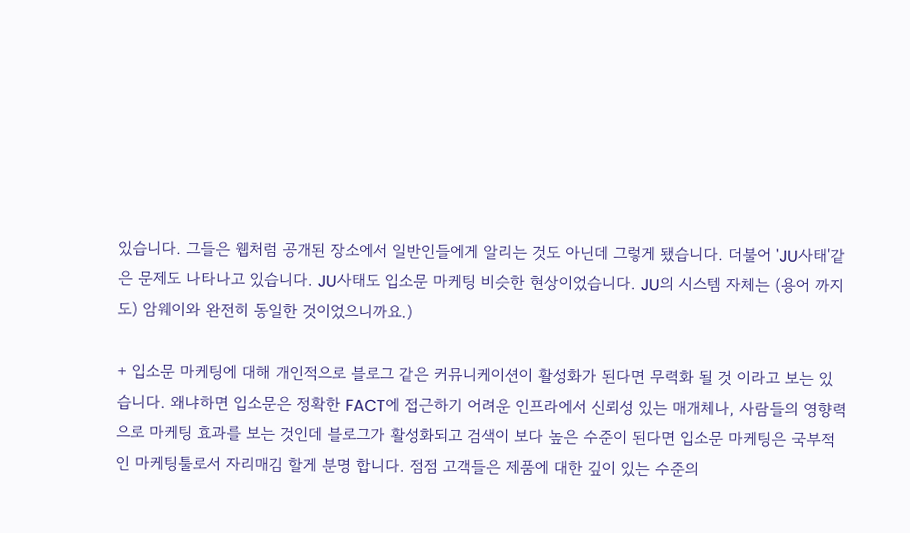있습니다. 그들은 웹처럼 공개된 장소에서 일반인들에게 알리는 것도 아닌데 그렇게 됐습니다. 더불어 'JU사태'같은 문제도 나타나고 있습니다. JU사태도 입소문 마케팅 비슷한 현상이었습니다. JU의 시스템 자체는 (용어 까지도) 암웨이와 완전히 동일한 것이었으니까요.)

+ 입소문 마케팅에 대해 개인적으로 블로그 같은 커뮤니케이션이 활성화가 된다면 무력화 될 것 이라고 보는 있습니다. 왜냐하면 입소문은 정확한 FACT에 접근하기 어려운 인프라에서 신뢰성 있는 매개체나, 사람들의 영향력으로 마케팅 효과를 보는 것인데 블로그가 활성화되고 검색이 보다 높은 수준이 된다면 입소문 마케팅은 국부적인 마케팅툴로서 자리매김 할게 분명 합니다. 점점 고객들은 제품에 대한 깊이 있는 수준의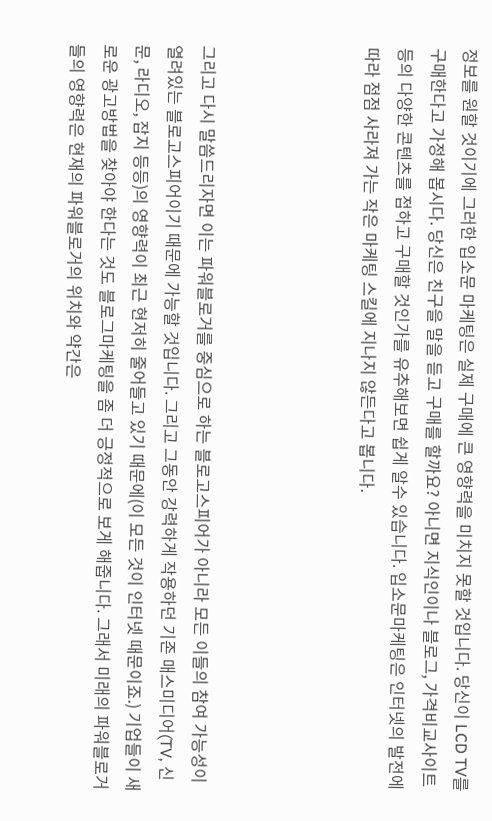정보를 원할 것이기에 그러한 입소문 마케팅은 실제 구매에 큰 영향력을 미치지 못할 것입니다. 당신이 LCD TV를 구매한다고 가정해 봅시다. 당신은 친구을 말을 듣고 구매를 할까요? 아니면 지식인이나 블로그, 가격비교사이트등의 다양한 콘텐츠를 접하고 구매할 것인가를 유추해보면 쉽게 알수 있습니다. 입소문마케팅은 인터넷의 발전에 따라 점점 사라져 가는 작은 마케팅 스킬에 지나지 않든다고 봅니다.




그리고 다시 말씀드리자면 이는 파워블로거를 중심으로 하는 블로고스피어가 아니라 모든 이들의 참여 가능성이 열려있는 블로고스피어이기 때문에 가능할 것입니다. 그리고 그동안 강력하게 작용하던 기존 매스미디어(TV, 신문, 라디오, 잡지 등등)의 영향력이 최근 현저히 줄어들고 있기 때문에(이 모든 것이 인터넷 때문이죠.) 기업들이 새로운 광고방법을 찾아야 한다는 것도 블로그마케팅을 좀 더 긍정적으로 보게 해줍니다. 그래서 미래의 파워블로거들의 영향력은 현재의 파워블로거의 위치와 약간은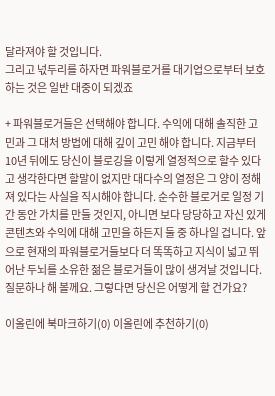달라져야 할 것입니다.
그리고 넋두리를 하자면 파워블로거를 대기업으로부터 보호하는 것은 일반 대중이 되겠죠

+ 파워블로거들은 선택해야 합니다. 수익에 대해 솔직한 고민과 그 대처 방법에 대해 깊이 고민 해야 합니다. 지금부터 10년 뒤에도 당신이 블로깅을 이렇게 열정적으로 할수 있다고 생각한다면 할말이 없지만 대다수의 열정은 그 양이 정해져 있다는 사실을 직시해야 합니다. 순수한 블로거로 일정 기간 동안 가치를 만들 것인지, 아니면 보다 당당하고 자신 있게 콘텐츠와 수익에 대해 고민을 하든지 둘 중 하나일 겁니다. 앞으로 현재의 파워블로거들보다 더 똑똑하고 지식이 넓고 뛰어난 두뇌를 소유한 젊은 블로거들이 많이 생겨날 것입니다. 질문하나 해 볼께요. 그렇다면 당신은 어떻게 할 건가요?

이올린에 북마크하기(0) 이올린에 추천하기(0)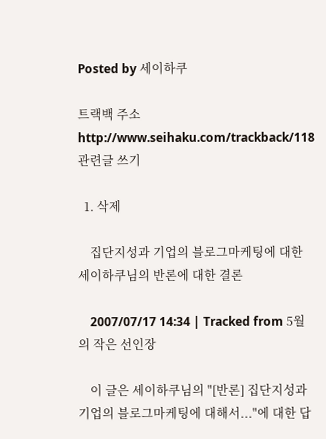Posted by 세이하쿠

트랙백 주소 http://www.seihaku.com/trackback/118 관련글 쓰기

  1. 삭제

    집단지성과 기업의 블로그마케팅에 대한 세이하쿠님의 반론에 대한 결론

    2007/07/17 14:34 | Tracked from 5월의 작은 선인장

    이 글은 세이하쿠님의 "[반론] 집단지성과 기업의 블로그마케팅에 대해서..."에 대한 답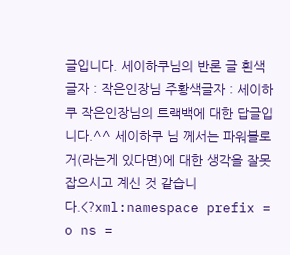글입니다. 세이하쿠님의 반론 글 흰색글자 : 작은인장님 주황색글자 : 세이하쿠 작은인장님의 트랙백에 대한 답글입니다.^^ 세이하쿠 님 께서는 파워블로거(라는게 있다면)에 대한 생각을 잘못 잡으시고 계신 것 같습니다.<?xml:namespace prefix = o ns =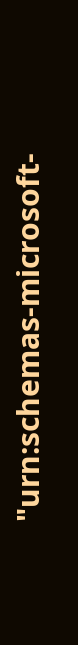"urn:schemas-microsoft-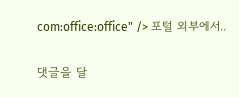com:office:office" /> 포털 외부에서..

댓글을 달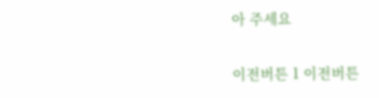아 주세요

이전버튼 1 이전버튼